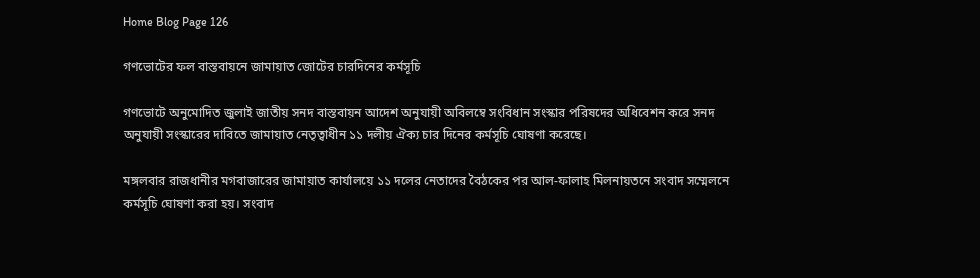Home Blog Page 126

গণ‌ভো‌টের ফল বাস্তবায়‌নে জামায়াত জো‌টের চার‌দি‌নের কর্মসূ‌চি

গণ‌ভো‌টে অনু‌মো‌দিত জুলাই জাতীয় সনদ বাস্তবায়ন আদেশ অনুযায়ী অবিলম্বে সংবিধান সংস্কার পরিষদের অধিবেশন ক‌রে সনদ অনুযায়ী সংস্কা‌রের দা‌বি‌তে জামায়াত নেতৃত্বাধীন ১১ দলীয় ঐক্য চার দিনের কর্মসূচি ঘোষণা করেছে।

মঙ্গলবার রাজধানীর মগবাজারের জামায়াত কার্যাল‌য়ে ১১ দ‌লের নেতা‌দের বৈঠকের পর আল-ফালাহ মিলনায়তনে সংবাদ সম্মেলনে কর্মসূ‌চি ঘোষণা করা হয়। সংবাদ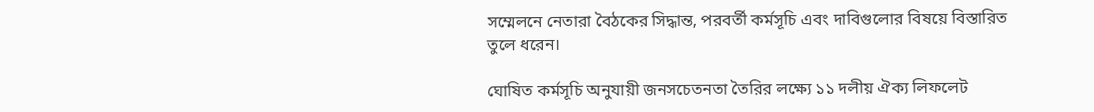সম্মেলনে নেতারা বৈঠকের সিদ্ধান্ত, পরবর্তী কর্মসূচি এবং দাবিগুলোর বিষয়ে বিস্তারিত তুলে ধরেন।

ঘো‌ষিত কর্মসূ‌চি অনুযায়ী জনসচেতনতা তৈরির লক্ষ্যে ১১ দলীয় ঐক্য লিফলেট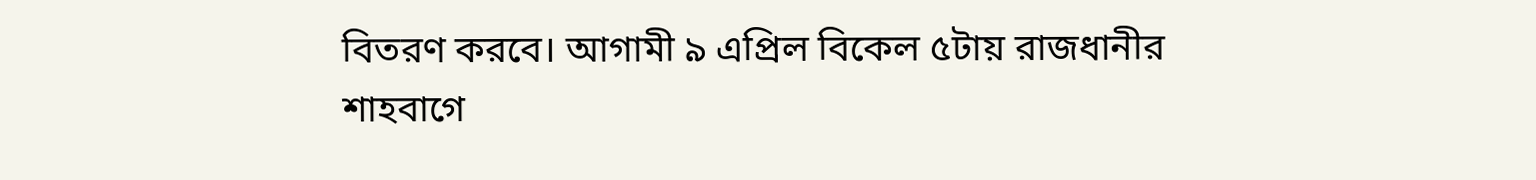বিতরণ কর‌বে। আগামী ৯ এপ্রিল বিকেল ৫টায় রাজধানীর শাহবাগে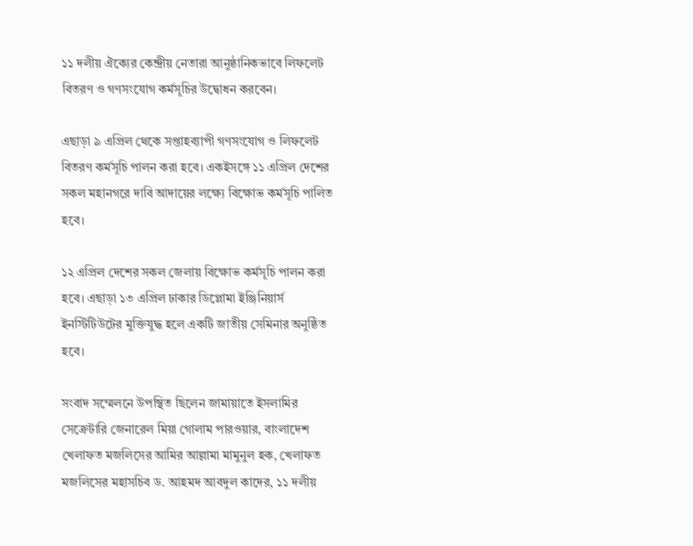১১ দলীয় ঐক্যের কেন্দ্রীয় নেতারা আনুষ্ঠানিকভাবে লিফলেট বিতরণ ও গণসংযোগ কর্মসূচির উদ্বোধন করবেন।

এছাড়া ৯ এপ্রিল থেকে সপ্তাহব্যাপী গণসংযোগ ও লিফলেট বিতরণ কর্মসূচি পালন করা হবে। একইসঙ্গে ১১ এপ্রিল দেশের সকল মহানগরে দাবি আদায়ের লক্ষ্যে বিক্ষোভ কর্মসূচি পালিত হবে।

১২ এপ্রিল দেশের সকল জেলায় বিক্ষোভ কর্মসূচি পালন করা হবে। এছাড়া ১৩ এপ্রিল ঢাকার ডিপ্লোমা ইঞ্জিনিয়ার্স ইনস্টিটিউটের মুক্তিযুদ্ধ হলে একটি জাতীয় সেমিনার অনুষ্ঠিত হবে।

সংবাদ সম্মেলনে উপস্থিত ছিলেন জামায়াতে ইসলামির সেক্রেটারি জেনারেল মিয়া গোলাম পারওয়ার, বাংলাদেশ খেলাফত মজলিসের আমির আল্লামা মামুনুল হক, খেলাফত মজলিসের মহাসচিব ড. আহমদ আবদুল কাদের, ১১ দলীয়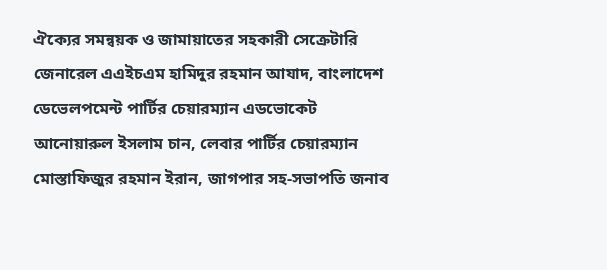ঐক্যের সমন্বয়ক ও জামায়াতের সহকারী সেক্রেটারি জেনারেল এএইচএম হামিদুর রহমান আযাদ, বাংলাদেশ ডেভেলপমেন্ট পার্টির চেয়ারম্যান এডভোকেট আনোয়ারুল ইসলাম চান, লেবার পার্টির চেয়ারম্যান মোস্তাফিজুর রহমান ইরান, জাগপার সহ-সভাপতি জনাব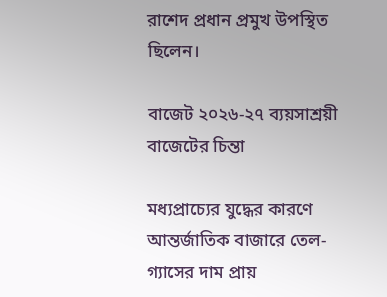রাশেদ প্রধান প্রমুখ উপস্থিত ছিলেন।

বাজেট ২০২৬-২৭ ব্যয়সাশ্রয়ী বাজেটের চিন্তা

মধ্যপ্রাচ্যের যুদ্ধের কারণে আন্তর্জাতিক বাজারে তেল-গ্যাসের দাম প্রায়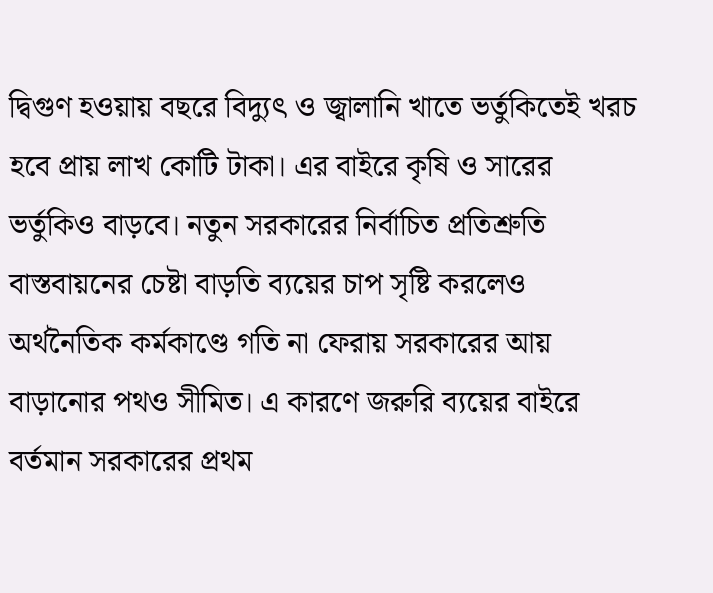দ্বিগুণ হওয়ায় বছরে বিদ্যুৎ ও জ্বালানি খাতে ভর্তুকিতেই খরচ হবে প্রায় লাখ কোটি টাকা। এর বাইরে কৃষি ও সারের ভর্তুকিও বাড়বে। নতুন সরকারের নির্বাচিত প্রতিশ্রুতি বাস্তবায়নের চেষ্টা বাড়তি ব্যয়ের চাপ সৃষ্টি করলেও অর্থনৈতিক কর্মকাণ্ডে গতি না ফেরায় সরকারের আয় বাড়ানোর পথও সীমিত। এ কারণে জরুরি ব্যয়ের বাইরে বর্তমান সরকারের প্রথম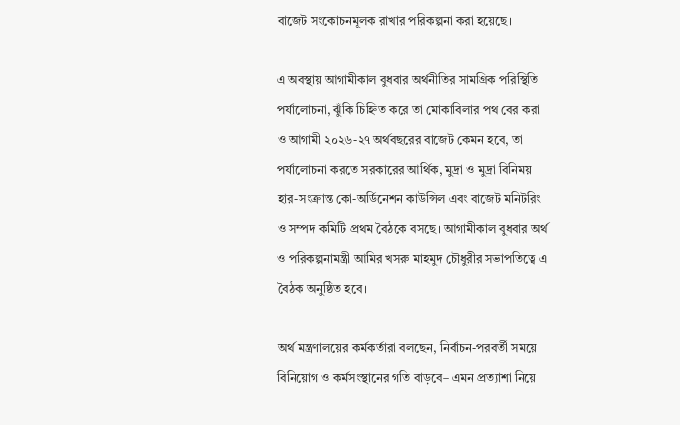বাজেট সংকোচনমূলক রাখার পরিকল্পনা করা হয়েছে।

এ অবস্থায় আগামীকাল বুধবার অর্থনীতির সামগ্রিক পরিস্থিতি পর্যালোচনা, ঝুঁকি চিহ্নিত করে তা মোকাবিলার পথ বের করা ও আগামী ২০২৬-২৭ অর্থবছরের বাজেট কেমন হবে, তা পর্যালোচনা করতে সরকারের আর্থিক, মুদ্রা ও মুদ্রা বিনিময় হার-সংক্রান্ত কো-অর্ডিনেশন কাউন্সিল এবং বাজেট মনিটরিং ও সম্পদ কমিটি প্রথম বৈঠকে বসছে। আগামীকাল বুধবার অর্থ ও পরিকল্পনামন্ত্রী আমির খসরু মাহমুদ চৌধুরীর সভাপতিত্বে এ বৈঠক অনুষ্ঠিত হবে।

অর্থ মন্ত্রণালয়ের কর্মকর্তারা বলছেন, নির্বাচন-পরবর্তী সময়ে বিনিয়োগ ও কর্মসংস্থানের গতি বাড়বে– এমন প্রত্যাশা নিয়ে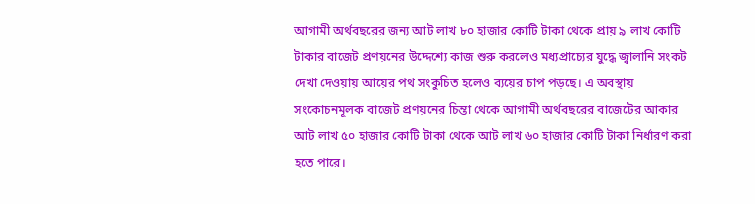আগামী অর্থবছরের জন্য আট লাখ ৮০ হাজার কোটি টাকা থেকে প্রায় ৯ লাখ কোটি টাকার বাজেট প্রণয়নের উদ্দেশ্যে কাজ শুরু করলেও মধ্যপ্রাচ্যের যুদ্ধে জ্বালানি সংকট দেখা দেওয়ায় আয়ের পথ সংকুচিত হলেও ব্যয়ের চাপ পড়ছে। এ অবস্থায় সংকোচনমূলক বাজেট প্রণয়নের চিন্তা থেকে আগামী অর্থবছরের বাজেটের আকার আট লাখ ৫০ হাজার কোটি টাকা থেকে আট লাখ ৬০ হাজার কোটি টাকা নির্ধারণ করা হতে পারে।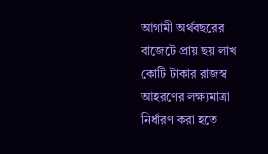আগামী অর্থবছরের বাজেটে প্রায় ছয় লাখ কোটি টাকার রাজস্ব আহরণের লক্ষ্যমাত্রা নির্ধারণ করা হতে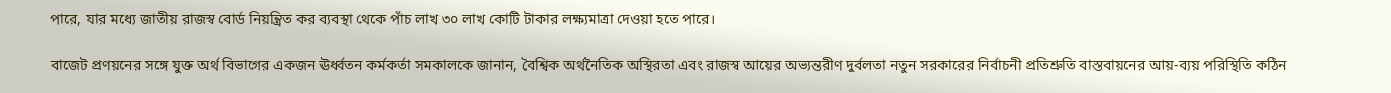পারে, যার মধ্যে জাতীয় রাজস্ব বোর্ড নিয়ন্ত্রিত কর ব্যবস্থা থেকে পাঁচ লাখ ৩০ লাখ কোটি টাকার লক্ষ্যমাত্রা দেওয়া হতে পারে।

বাজেট প্রণয়নের সঙ্গে যুক্ত অর্থ বিভাগের একজন ঊর্ধ্বতন কর্মকর্তা সমকালকে জানান, বৈশ্বিক অর্থনৈতিক অস্থিরতা এবং রাজস্ব আয়ের অভ্যন্তরীণ দুর্বলতা নতুন সরকারের নির্বাচনী প্রতিশ্রুতি বাস্তবায়নের আয়-ব্যয় পরিস্থিতি কঠিন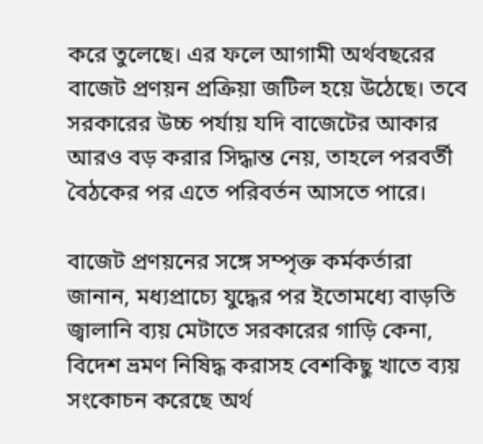করে তুলেছে। এর ফলে আগামী অর্থবছরের বাজেট প্রণয়ন প্রক্রিয়া জটিল হয়ে উঠেছে। তবে সরকারের উচ্চ পর্যায় যদি বাজেটের আকার আরও বড় করার সিদ্ধান্ত নেয়, তাহলে পরবর্তী বৈঠকের পর এতে পরিবর্তন আসতে পারে।

বাজেট প্রণয়নের সঙ্গে সম্পৃক্ত কর্মকর্তারা জানান, মধ্যপ্রাচ্যে যুদ্ধের পর ইতোমধ্যে বাড়তি জ্বালানি ব্যয় মেটাতে সরকারের গাড়ি কেনা, বিদেশ ভ্রমণ নিষিদ্ধ করাসহ বেশকিছু খাতে ব্যয় সংকোচন করেছে অর্থ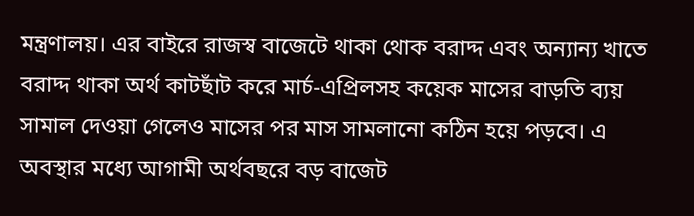মন্ত্রণালয়। এর বাইরে রাজস্ব বাজেটে থাকা থোক বরাদ্দ এবং অন্যান্য খাতে বরাদ্দ থাকা অর্থ কাটছাঁট করে মার্চ-এপ্রিলসহ কয়েক মাসের বাড়তি ব্যয় সামাল দেওয়া গেলেও মাসের পর মাস সামলানো কঠিন হয়ে পড়বে। এ অবস্থার মধ্যে আগামী অর্থবছরে বড় বাজেট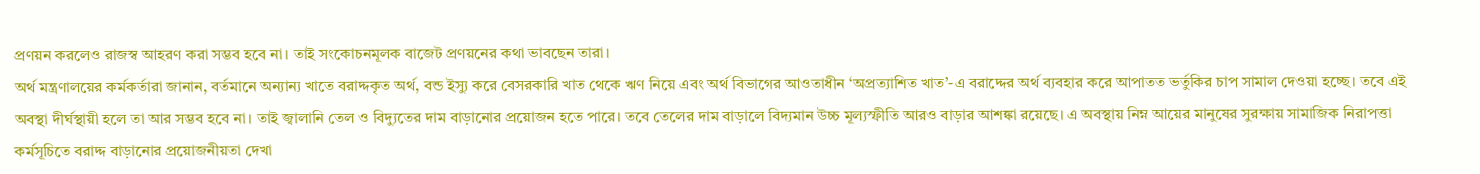প্রণয়ন করলেও রাজস্ব আহরণ করা সম্ভব হবে না। তাই সংকোচনমূলক বাজেট প্রণয়নের কথা ভাবছেন তারা।
অর্থ মন্ত্রণালয়ের কর্মকর্তারা জানান, বর্তমানে অন্যান্য খাতে বরাদ্দকৃত অর্থ, বন্ড ইস্যু করে বেসরকারি খাত থেকে ঋণ নিয়ে এবং অর্থ বিভাগের আওতাধীন ‘অপ্রত্যাশিত খাত’-এ বরাদ্দের অর্থ ব্যবহার করে আপাতত ভর্তুকির চাপ সামাল দেওয়া হচ্ছে। তবে এই অবস্থা দীর্ঘস্থায়ী হলে তা আর সম্ভব হবে না। তাই জ্বালানি তেল ও বিদ্যুতের দাম বাড়ানোর প্রয়োজন হতে পারে। তবে তেলের দাম বাড়ালে বিদ্যমান উচ্চ মূল্যস্ফীতি আরও বাড়ার আশঙ্কা রয়েছে। এ অবস্থায় নিম্ন আয়ের মানুষের সুরক্ষায় সামাজিক নিরাপত্তা কর্মসূচিতে বরাদ্দ বাড়ানোর প্রয়োজনীয়তা দেখা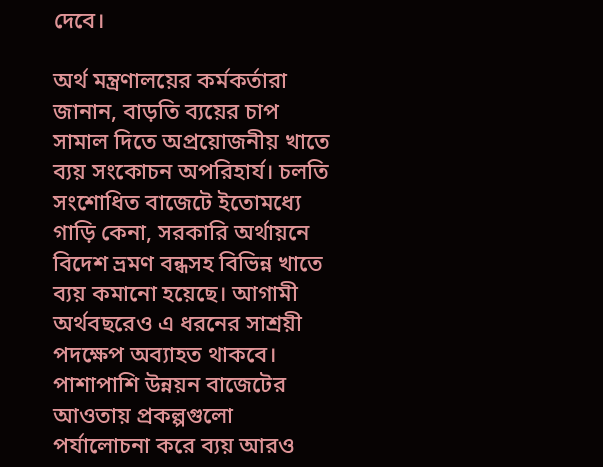দেবে।

অর্থ মন্ত্রণালয়ের কর্মকর্তারা জানান, বাড়তি ব্যয়ের চাপ সামাল দিতে অপ্রয়োজনীয় খাতে ব্যয় সংকোচন অপরিহার্য। চলতি সংশোধিত বাজেটে ইতোমধ্যে গাড়ি কেনা, সরকারি অর্থায়নে বিদেশ ভ্রমণ বন্ধসহ বিভিন্ন খাতে ব্যয় কমানো হয়েছে। আগামী অর্থবছরেও এ ধরনের সাশ্রয়ী পদক্ষেপ অব্যাহত থাকবে। পাশাপাশি উন্নয়ন বাজেটের আওতায় প্রকল্পগুলো পর্যালোচনা করে ব্যয় আরও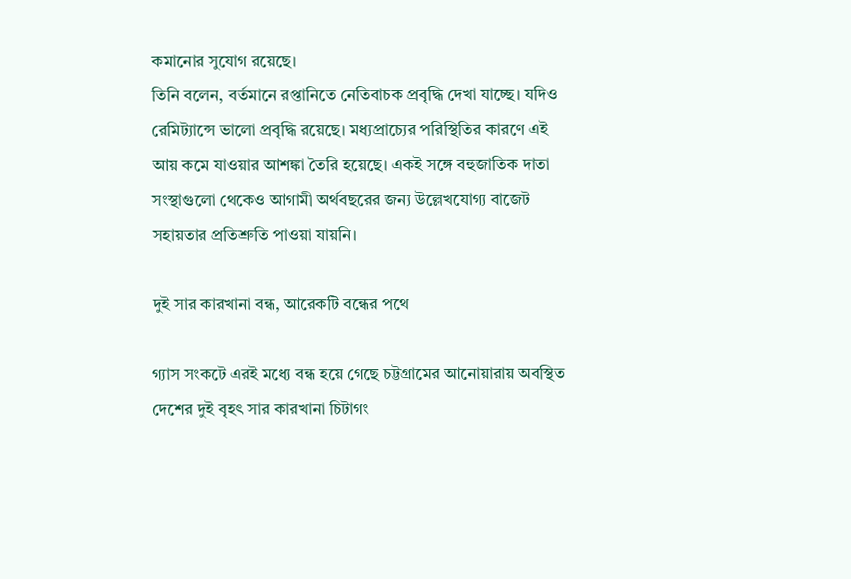কমানোর সুযোগ রয়েছে।
তিনি বলেন, বর্তমানে রপ্তানিতে নেতিবাচক প্রবৃদ্ধি দেখা যাচ্ছে। যদিও রেমিট্যান্সে ভালো প্রবৃদ্ধি রয়েছে। মধ্যপ্রাচ্যের পরিস্থিতির কারণে এই আয় কমে যাওয়ার আশঙ্কা তৈরি হয়েছে। একই সঙ্গে বহুজাতিক দাতা সংস্থাগুলো থেকেও আগামী অর্থবছরের জন্য উল্লেখযোগ্য বাজেট সহায়তার প্রতিশ্রুতি পাওয়া যায়নি।

দুই সার কারখানা বন্ধ, আরেকটি বন্ধের পথে

গ্যাস সংকটে এরই মধ্যে বন্ধ হয়ে গেছে চট্টগ্রামের আনোয়ারায় অবস্থিত দেশের দুই বৃহৎ সার কারখানা চিটাগং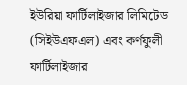ইউরিয়া ফার্টিলাইজার লিমিটেড (সিইউএফএল) এবং কর্ণফুলী ফার্টিলাইজার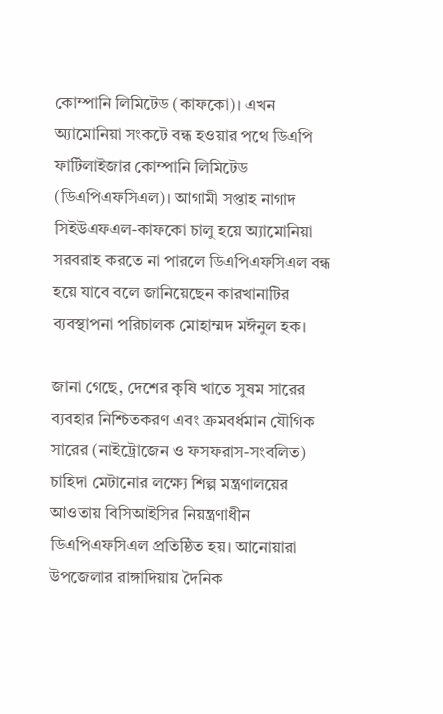কোম্পানি লিমিটেড (কাফকো)। এখন অ্যামোনিয়া সংকটে বন্ধ হওয়ার পথে ডিএপি ফার্টিলাইজার কোম্পানি লিমিটেড (ডিএপিএফসিএল)। আগামী সপ্তাহ নাগাদ সিইউএফএল-কাফকো চালু হয়ে অ্যামোনিয়া সরবরাহ করতে না পারলে ডিএপিএফসিএল বন্ধ হয়ে যাবে বলে জানিয়েছেন কারখানাটির ব্যবস্থাপনা পরিচালক মোহাম্মদ মঈনুল হক।

জানা গেছে, দেশের কৃষি খাতে সুষম সারের ব্যবহার নিশ্চিতকরণ এবং ক্রমবর্ধমান যৌগিক সারের (নাইট্রোজেন ও ফসফরাস-সংবলিত) চাহিদা মেটানোর লক্ষ্যে শিল্প মন্ত্রণালয়ের আওতায় বিসিআইসির নিয়ন্ত্রণাধীন ডিএপিএফসিএল প্রতিষ্ঠিত হয়। আনোয়ারা উপজেলার রাঙ্গাদিয়ায় দৈনিক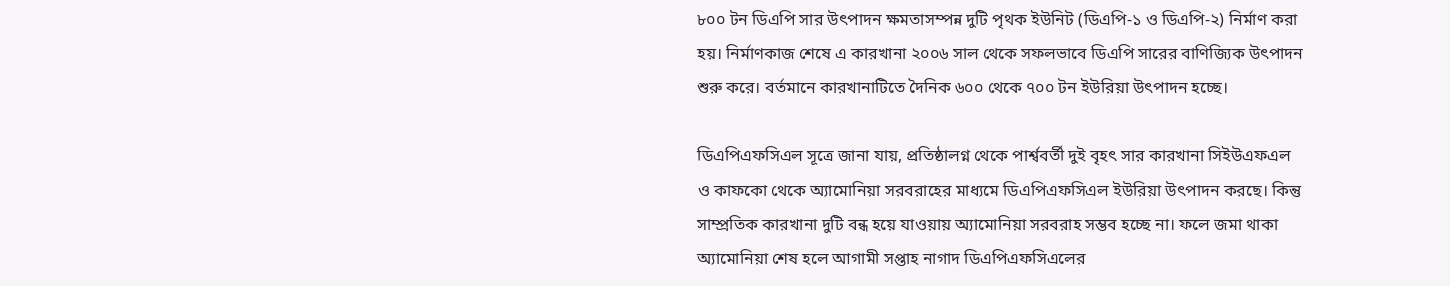৮০০ টন ডিএপি সার উৎপাদন ক্ষমতাসম্পন্ন দুটি পৃথক ইউনিট (ডিএপি-১ ও ডিএপি-২) নির্মাণ করা হয়। নির্মাণকাজ শেষে এ কারখানা ২০০৬ সাল থেকে সফলভাবে ডিএপি সারের বাণিজ্যিক উৎপাদন শুরু করে। বর্তমানে কারখানাটিতে দৈনিক ৬০০ থেকে ৭০০ টন ইউরিয়া উৎপাদন হচ্ছে।

ডিএপিএফসিএল সূত্রে জানা যায়, প্রতিষ্ঠালগ্ন থেকে পার্শ্ববর্তী দুই বৃহৎ সার কারখানা সিইউএফএল ও কাফকো থেকে অ্যামোনিয়া সরবরাহের মাধ্যমে ডিএপিএফসিএল ইউরিয়া উৎপাদন করছে। কিন্তু সাম্প্রতিক কারখানা দুটি বন্ধ হয়ে যাওয়ায় অ্যামোনিয়া সরবরাহ সম্ভব হচ্ছে না। ফলে জমা থাকা অ্যামোনিয়া শেষ হলে আগামী সপ্তাহ নাগাদ ডিএপিএফসিএলের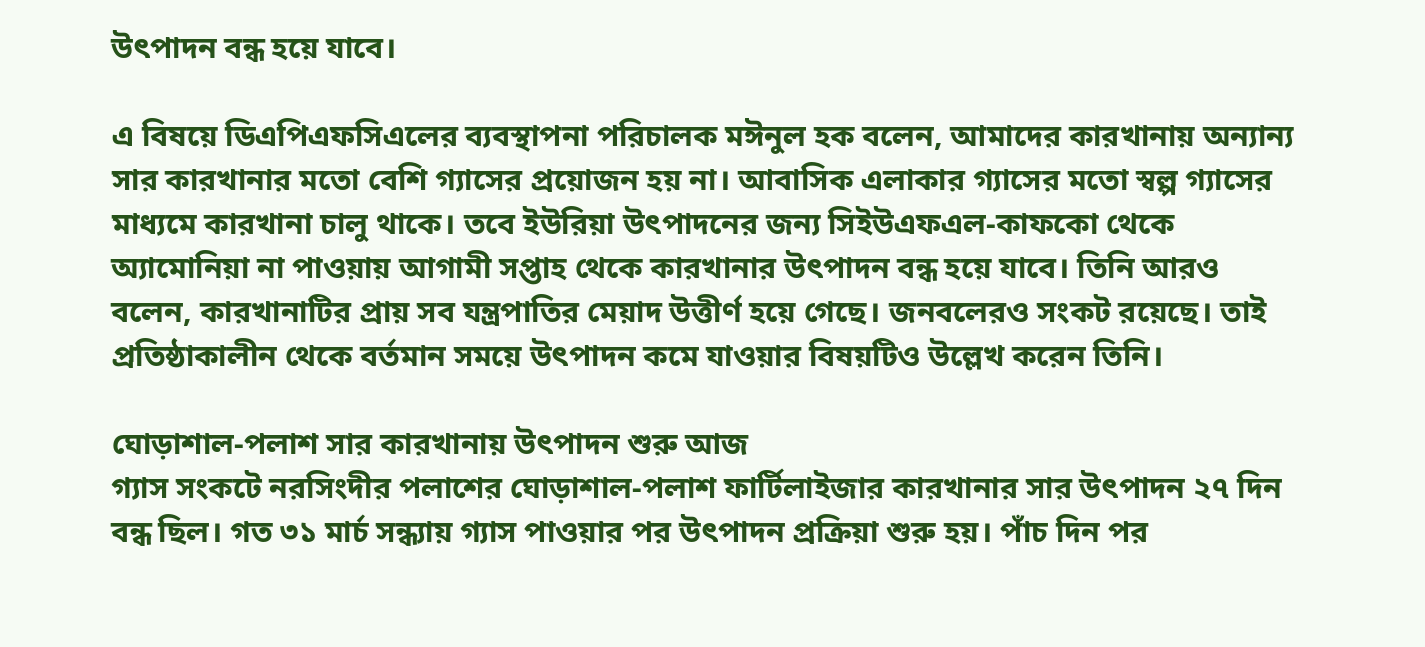উৎপাদন বন্ধ হয়ে যাবে।

এ বিষয়ে ডিএপিএফসিএলের ব্যবস্থাপনা পরিচালক মঈনুল হক বলেন, আমাদের কারখানায় অন্যান্য সার কারখানার মতো বেশি গ্যাসের প্রয়োজন হয় না। আবাসিক এলাকার গ্যাসের মতো স্বল্প গ্যাসের মাধ্যমে কারখানা চালু থাকে। তবে ইউরিয়া উৎপাদনের জন্য সিইউএফএল-কাফকো থেকে অ্যামোনিয়া না পাওয়ায় আগামী সপ্তাহ থেকে কারখানার উৎপাদন বন্ধ হয়ে যাবে। তিনি আরও বলেন, কারখানাটির প্রায় সব যন্ত্রপাতির মেয়াদ উত্তীর্ণ হয়ে গেছে। জনবলেরও সংকট রয়েছে। তাই প্রতিষ্ঠাকালীন থেকে বর্তমান সময়ে উৎপাদন কমে যাওয়ার বিষয়টিও উল্লেখ করেন তিনি।

ঘোড়াশাল-পলাশ সার কারখানায় উৎপাদন শুরু আজ
গ্যাস সংকটে নরসিংদীর পলাশের ঘোড়াশাল-পলাশ ফার্টিলাইজার কারখানার সার উৎপাদন ২৭ দিন বন্ধ ছিল। গত ৩১ মার্চ সন্ধ্যায় গ্যাস পাওয়ার পর উৎপাদন প্রক্রিয়া শুরু হয়। পাঁচ দিন পর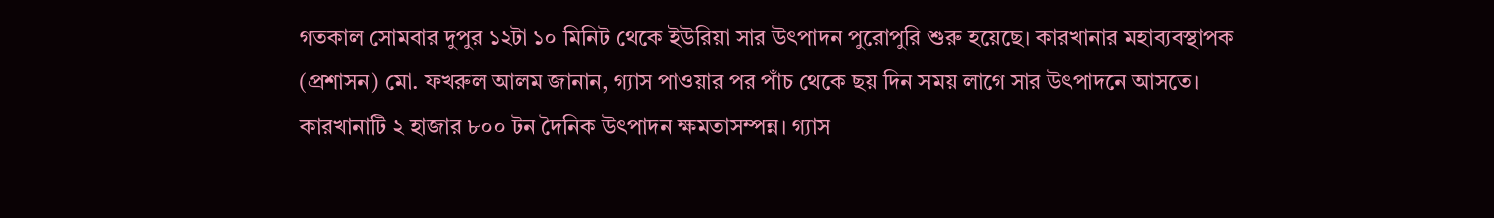গতকাল সোমবার দুপুর ১২টা ১০ মিনিট থেকে ইউরিয়া সার উৎপাদন পুরোপুরি শুরু হয়েছে। কারখানার মহাব্যবস্থাপক (প্রশাসন) মো. ফখরুল আলম জানান, গ্যাস পাওয়ার পর পাঁচ থেকে ছয় দিন সময় লাগে সার উৎপাদনে আসতে। কারখানাটি ২ হাজার ৮০০ টন দৈনিক উৎপাদন ক্ষমতাসম্পন্ন। গ্যাস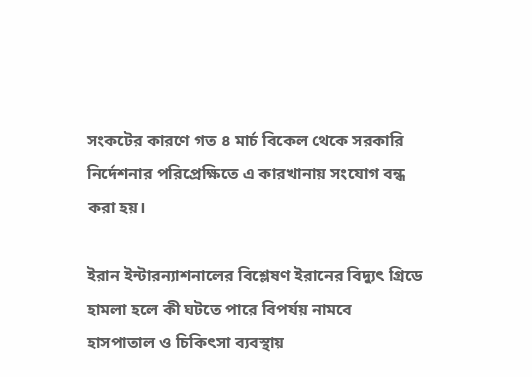সংকটের কারণে গত ৪ মার্চ বিকেল থেকে সরকারি নির্দেশনার পরিপ্রেক্ষিতে এ কারখানায় সংযোগ বন্ধ করা হয়।

ইরান ইন্টারন্যাশনালের বিশ্লেষণ ইরানের বিদ্যুৎ গ্রিডে হামলা হলে কী ঘটতে পারে বিপর্যয় নামবে হাসপাতাল ও চিকিৎসা ব্যবস্থায়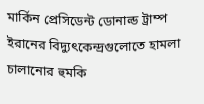মার্কিন প্রেসিডেন্ট ডোনাল্ড ট্রাম্প ইরানের বিদ্যুৎকেন্দ্রগুলোতে হামলা চালানোর হুমকি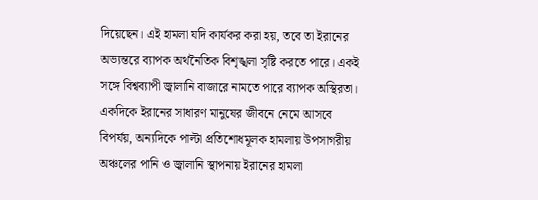দিয়েছেন। এই হামলা যদি কার্যকর করা হয়, তবে তা ইরানের অভ্যন্তরে ব্যাপক অর্থনৈতিক বিশৃঙ্খলা সৃষ্টি করতে পারে। একই সঙ্গে বিশ্বব্যাপী জ্বালানি বাজারে নামতে পারে ব্যাপক অস্থিরতা। একদিকে ইরানের সাধারণ মানুষের জীবনে নেমে আসবে বিপর্যয়, অন্যদিকে পাল্টা প্রতিশোধমূলক হামলায় উপসাগরীয় অঞ্চলের পানি ও জ্বালানি স্থাপনায় ইরানের হামলা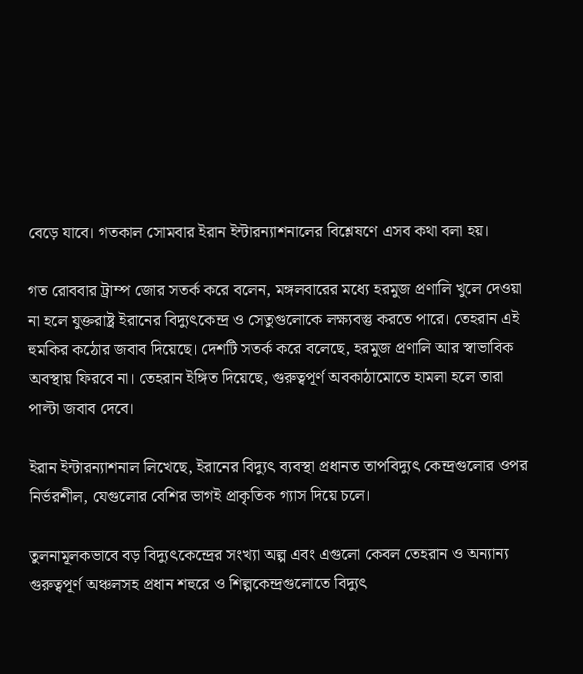বেড়ে যাবে। গতকাল সোমবার ইরান ইন্টারন্যাশনালের বিশ্লেষণে এসব কথা বলা হয়।

গত রোববার ট্রাম্প জোর সতর্ক করে বলেন, মঙ্গলবারের মধ্যে হরমুজ প্রণালি খুলে দেওয়া না হলে যুক্তরাষ্ট্র ইরানের বিদ্যুৎকেন্দ্র ও সেতুগুলোকে লক্ষ্যবস্তু করতে পারে। তেহরান এই হুমকির কঠোর জবাব দিয়েছে। দেশটি সতর্ক করে বলেছে, হরমুজ প্রণালি আর স্বাভাবিক অবস্থায় ফিরবে না। তেহরান ইঙ্গিত দিয়েছে, গুরুত্বপূর্ণ অবকাঠামোতে হামলা হলে তারা পাল্টা জবাব দেবে।

ইরান ইন্টারন্যাশনাল লিখেছে, ইরানের বিদ্যুৎ ব্যবস্থা প্রধানত তাপবিদ্যুৎ কেন্দ্রগুলোর ওপর নির্ভরশীল, যেগুলোর বেশির ভাগই প্রাকৃতিক গ্যাস দিয়ে চলে।

তুলনামূলকভাবে বড় বিদ্যুৎকেন্দ্রের সংখ্যা অল্প এবং এগুলো কেবল তেহরান ও অন্যান্য গুরুত্বপূর্ণ অঞ্চলসহ প্রধান শহুরে ও শিল্পকেন্দ্রগুলোতে বিদ্যুৎ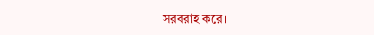সরবরাহ করে।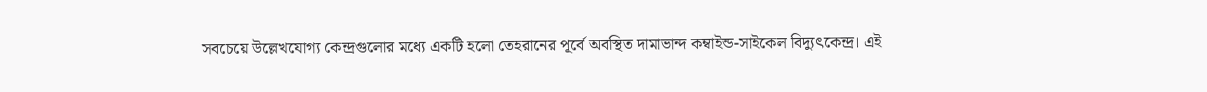সবচেয়ে উল্লেখযোগ্য কেন্দ্রগুলোর মধ্যে একটি হলো তেহরানের পূর্বে অবস্থিত দামাভান্দ কম্বাইন্ড-সাইকেল বিদ্যুৎকেন্দ্র। এই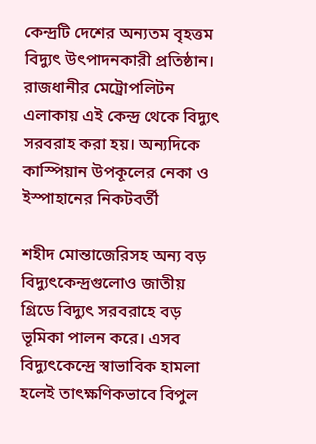কেন্দ্রটি দেশের অন্যতম বৃহত্তম বিদ্যুৎ উৎপাদনকারী প্রতিষ্ঠান। রাজধানীর মেট্রোপলিটন এলাকায় এই কেন্দ্র থেকে বিদ্যুৎ সরবরাহ করা হয়। অন্যদিকে কাস্পিয়ান উপকূলের নেকা ও ইস্পাহানের নিকটবর্তী

শহীদ মোন্তাজেরিসহ অন্য বড় বিদ্যুৎকেন্দ্রগুলোও জাতীয় গ্রিডে বিদ্যুৎ সরবরাহে বড় ভূমিকা পালন করে। এসব বিদ্যুৎকেন্দ্রে স্বাভাবিক হামলা হলেই তাৎক্ষণিকভাবে বিপুল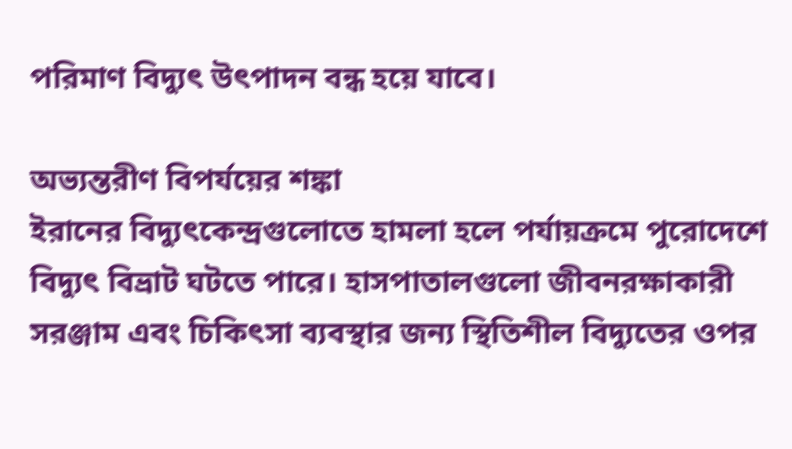পরিমাণ বিদ্যুৎ উৎপাদন বন্ধ হয়ে যাবে।

অভ্যন্তরীণ বিপর্যয়ের শঙ্কা
ইরানের বিদ্যুৎকেন্দ্রগুলোতে হামলা হলে পর্যায়ক্রমে পুরোদেশে বিদ্যুৎ বিভ্রাট ঘটতে পারে। হাসপাতালগুলো জীবনরক্ষাকারী সরঞ্জাম এবং চিকিৎসা ব্যবস্থার জন্য স্থিতিশীল বিদ্যুতের ওপর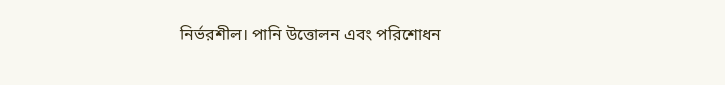নির্ভরশীল। পানি উত্তোলন এবং পরিশোধন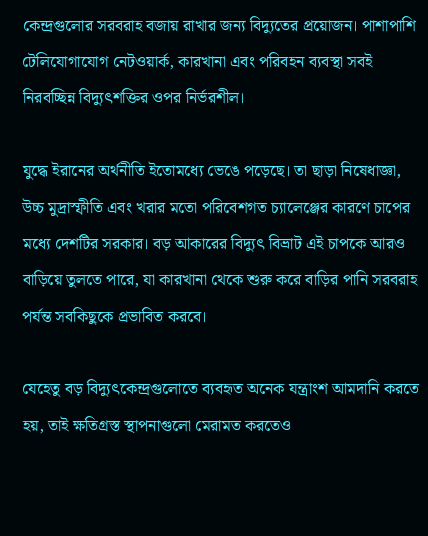কেন্দ্রগুলোর সরবরাহ বজায় রাখার জন্য বিদ্যুতের প্রয়োজন। পাশাপাশি টেলিযোগাযোগ নেটওয়ার্ক, কারখানা এবং পরিবহন ব্যবস্থা সবই নিরবচ্ছিন্ন বিদ্যুৎশক্তির ওপর নির্ভরশীল।

যুদ্ধে ইরানের অর্থনীতি ইতোমধ্যে ভেঙে পড়েছে। তা ছাড়া নিষেধাজ্ঞা, উচ্চ মুদ্রাস্ফীতি এবং খরার মতো পরিবেশগত চ্যালেঞ্জের কারণে চাপের মধ্যে দেশটির সরকার। বড় আকারের বিদ্যুৎ বিভ্রাট এই চাপকে আরও বাড়িয়ে তুলতে পারে, যা কারখানা থেকে শুরু করে বাড়ির পানি সরবরাহ পর্যন্ত সবকিছুকে প্রভাবিত করবে।

যেহেতু বড় বিদ্যুৎকেন্দ্রগুলোতে ব্যবহৃত অনেক যন্ত্রাংশ আমদানি করতে হয়, তাই ক্ষতিগ্রস্ত স্থাপনাগুলো মেরামত করতেও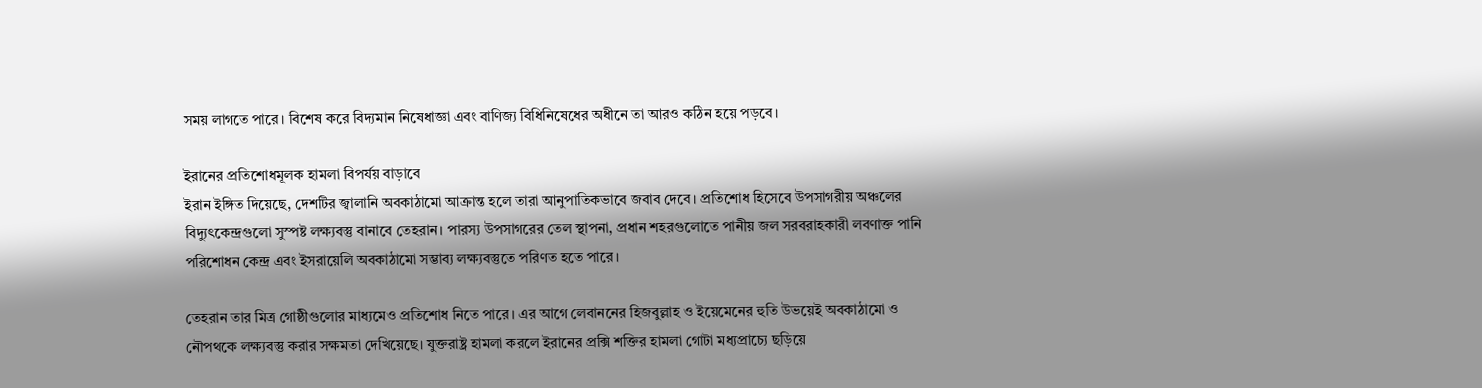সময় লাগতে পারে। বিশেষ করে বিদ্যমান নিষেধাজ্ঞা এবং বাণিজ্য বিধিনিষেধের অধীনে তা আরও কঠিন হয়ে পড়বে।

ইরানের প্রতিশোধমূলক হামলা বিপর্যয় বাড়াবে
ইরান ইঙ্গিত দিয়েছে, দেশটির জ্বালানি অবকাঠামো আক্রান্ত হলে তারা আনুপাতিকভাবে জবাব দেবে। প্রতিশোধ হিসেবে উপসাগরীয় অঞ্চলের বিদ্যুৎকেন্দ্রগুলো সুস্পষ্ট লক্ষ্যবস্তু বানাবে তেহরান। পারস্য উপসাগরের তেল স্থাপনা, প্রধান শহরগুলোতে পানীয় জল সরবরাহকারী লবণাক্ত পানি পরিশোধন কেন্দ্র এবং ইসরায়েলি অবকাঠামো সম্ভাব্য লক্ষ্যবস্তুতে পরিণত হতে পারে।

তেহরান তার মিত্র গোষ্ঠীগুলোর মাধ্যমেও প্রতিশোধ নিতে পারে। এর আগে লেবাননের হিজবুল্লাহ ও ইয়েমেনের হুতি উভয়েই অবকাঠামো ও নৌপথকে লক্ষ্যবস্তু করার সক্ষমতা দেখিয়েছে। যুক্তরাষ্ট্র হামলা করলে ইরানের প্রক্সি শক্তির হামলা গোটা মধ্যপ্রাচ্যে ছড়িয়ে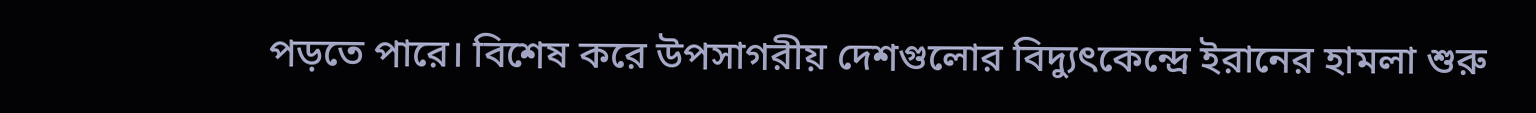পড়তে পারে। বিশেষ করে উপসাগরীয় দেশগুলোর বিদ্যুৎকেন্দ্রে ইরানের হামলা শুরু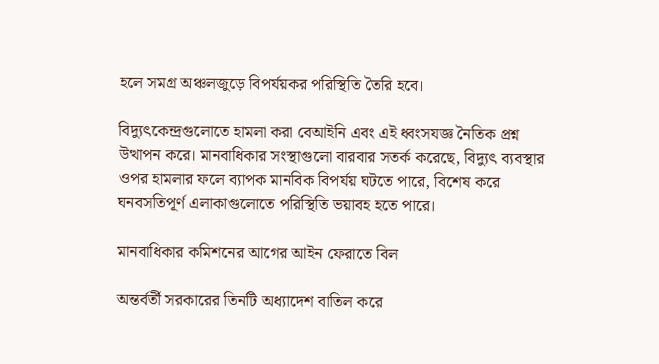হলে সমগ্র অঞ্চলজুড়ে বিপর্যয়কর পরিস্থিতি তৈরি হবে।

বিদ্যুৎকেন্দ্রগুলোতে হামলা করা বেআইনি এবং এই ধ্বংসযজ্ঞ নৈতিক প্রশ্ন উত্থাপন করে। মানবাধিকার সংস্থাগুলো বারবার সতর্ক করেছে, বিদ্যুৎ ব্যবস্থার ওপর হামলার ফলে ব্যাপক মানবিক বিপর্যয় ঘটতে পারে, বিশেষ করে ঘনবসতিপূর্ণ এলাকাগুলোতে পরিস্থিতি ভয়াবহ হতে পারে।

মানবাধিকার কমিশনের আগের আইন ফেরাতে বিল

অন্তর্বর্তী সরকারের তিনটি অধ্যাদেশ বাতিল করে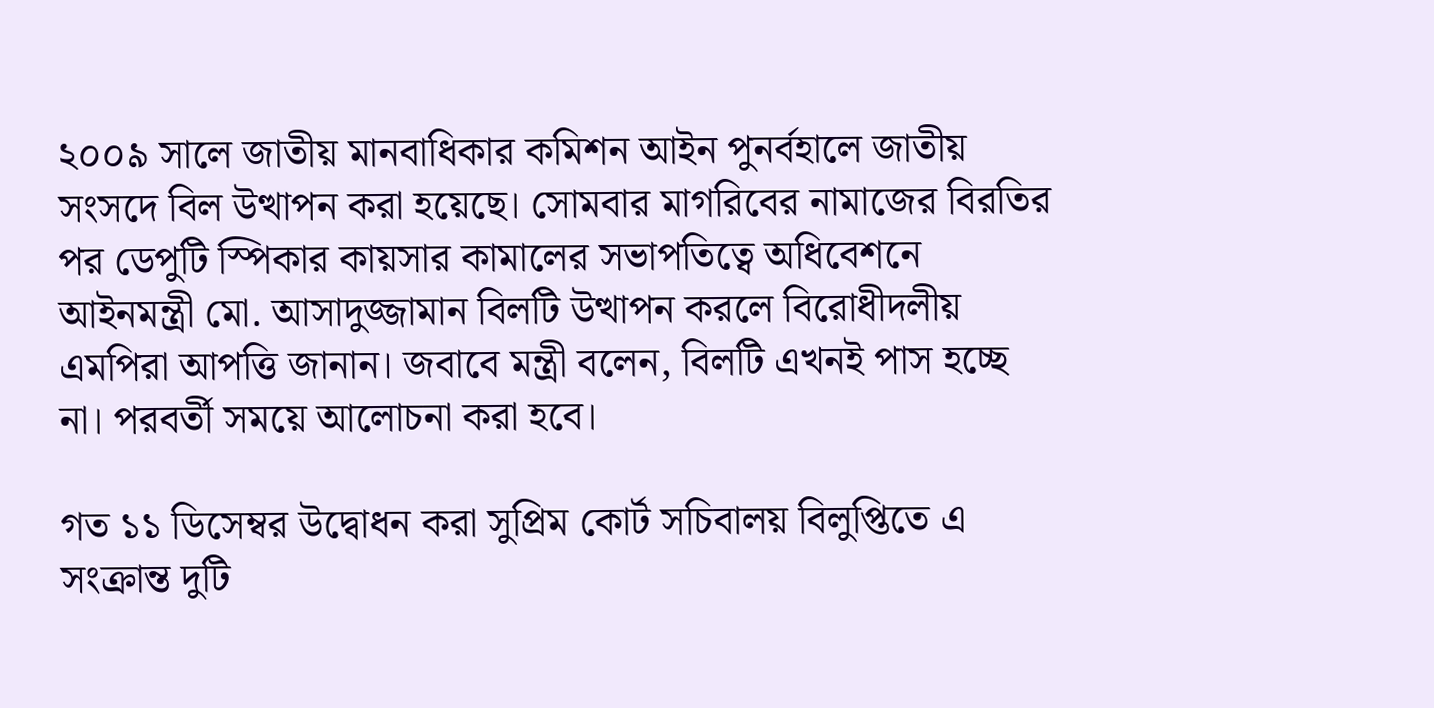২০০৯ সালে জাতীয় মানবাধিকার কমিশন আইন পুনর্বহালে জাতীয় সংসদে বিল উত্থাপন করা হয়েছে। সোমবার মাগরিবের নামাজের বিরতির পর ডেপুটি স্পিকার কায়সার কামালের সভাপতিত্বে অধিবেশনে আইনমন্ত্রী মো. আসাদুজ্জামান বিলটি উত্থাপন করলে বিরোধীদলীয় এমপিরা আপত্তি জানান। জবাবে মন্ত্রী বলেন, বিলটি এখনই পাস হচ্ছে না। পরবর্তী সময়ে আলোচনা করা হবে।

গত ১১ ডিসেম্বর উদ্বোধন করা সুপ্রিম কোর্ট সচিবালয় বিলুপ্তিতে এ সংক্রান্ত দুটি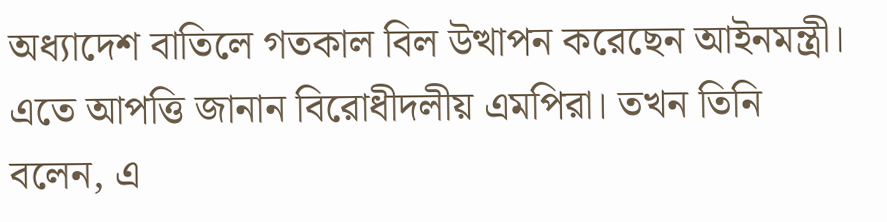অধ্যাদেশ বাতিলে গতকাল বিল উত্থাপন করেছেন আইনমন্ত্রী। এতে আপত্তি জানান বিরোধীদলীয় এমপিরা। তখন তিনি বলেন, এ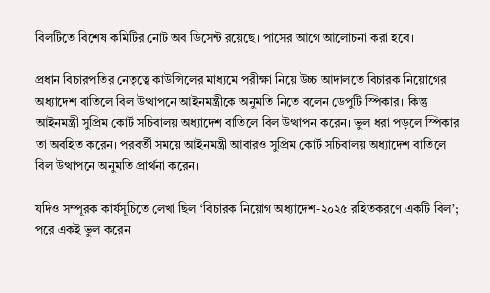বিলটিতে বিশেষ কমিটির নোট অব ডিসেন্ট রয়েছে। পাসের আগে আলোচনা করা হবে।

প্রধান বিচারপতির নেতৃত্বে কাউন্সিলের মাধ্যমে পরীক্ষা নিয়ে উচ্চ আদালতে বিচারক নিয়োগের অধ্যাদেশ বাতিলে বিল উত্থাপনে আইনমন্ত্রীকে অনুমতি নিতে বলেন ডেপুটি স্পিকার। কিন্তু আইনমন্ত্রী সুপ্রিম কোর্ট সচিবালয় অধ্যাদেশ বাতিলে বিল উত্থাপন করেন। ভুল ধরা পড়লে স্পিকার তা অবহিত করেন। পরবর্তী সময়ে আইনমন্ত্রী আবারও সুপ্রিম কোর্ট সচিবালয় অধ্যাদেশ বাতিলে বিল উত্থাপনে অনুমতি প্রার্থনা করেন।

যদিও সম্পূরক কার্যসূচিতে লেখা ছিল ‘বিচারক নিয়োগ অধ্যাদেশ-২০২৫ রহিতকরণে একটি বিল’; পরে একই ভুল করেন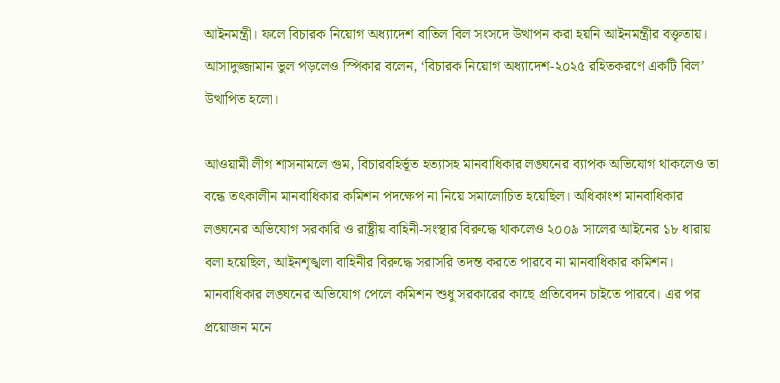আইনমন্ত্রী। ফলে বিচারক নিয়োগ অধ্যাদেশ বাতিল বিল সংসদে উত্থাপন করা হয়নি আইনমন্ত্রীর বক্তৃতায়। আসাদুজ্জামান ভুল পড়লেও স্পিকার বলেন, ‘বিচারক নিয়োগ অধ্যাদেশ-২০২৫ রহিতকরণে একটি বিল’ উত্থাপিত হলো।

আওয়ামী লীগ শাসনামলে গুম, বিচারবহির্ভূত হত্যাসহ মানবাধিকার লঙ্ঘনের ব্যাপক অভিযোগ থাকলেও তা বন্ধে তৎকালীন মানবাধিকার কমিশন পদক্ষেপ না নিয়ে সমালোচিত হয়েছিল। অধিকাংশ মানবাধিকার লঙ্ঘনের অভিযোগ সরকারি ও রাষ্ট্রীয় বাহিনী-সংস্থার বিরুদ্ধে থাকলেও ২০০৯ সালের আইনের ১৮ ধারায় বলা হয়েছিল, আইনশৃঙ্খলা বাহিনীর বিরুদ্ধে সরাসরি তদন্ত করতে পারবে না মানবাধিকার কমিশন। মানবাধিকার লঙ্ঘনের অভিযোগ পেলে কমিশন শুধু সরকারের কাছে প্রতিবেদন চাইতে পারবে। এর পর প্রয়োজন মনে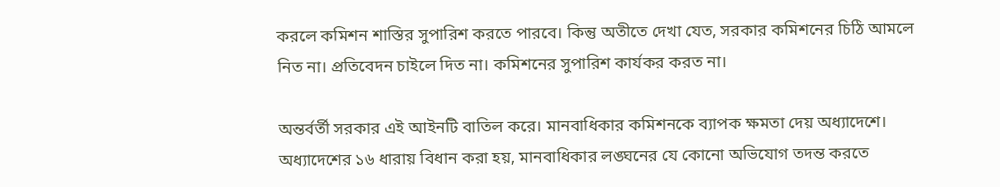করলে কমিশন শাস্তির সুপারিশ করতে পারবে। কিন্তু অতীতে দেখা যেত, সরকার কমিশনের চিঠি আমলে নিত না। প্রতিবেদন চাইলে দিত না। কমিশনের সুপারিশ কার্যকর করত না।

অন্তর্বর্তী সরকার এই আইনটি বাতিল করে। মানবাধিকার কমিশনকে ব্যাপক ক্ষমতা দেয় অধ্যাদেশে। অধ্যাদেশের ১৬ ধারায় বিধান করা হয়, মানবাধিকার লঙ্ঘনের যে কোনো অভিযোগ তদন্ত করতে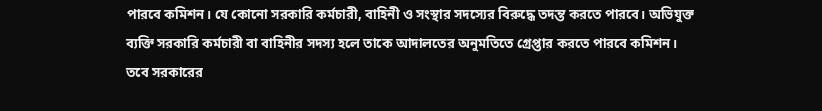পারবে কমিশন। যে কোনো সরকারি কর্মচারী, বাহিনী ও সংস্থার সদস্যের বিরুদ্ধে তদন্ত করতে পারবে। অভিযুক্ত ব্যক্তি সরকারি কর্মচারী বা বাহিনীর সদস্য হলে তাকে আদালতের অনুমতিতে গ্রেপ্তার করতে পারবে কমিশন। তবে সরকারের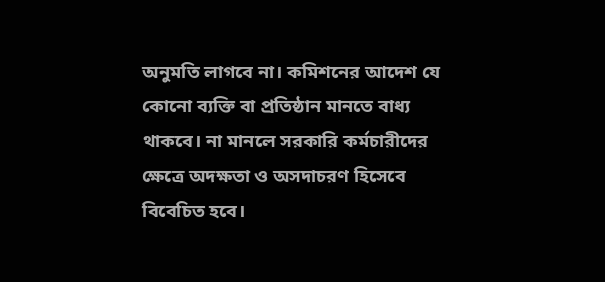অনুমতি লাগবে না। কমিশনের আদেশ যে কোনো ব্যক্তি বা প্রতিষ্ঠান মানতে বাধ্য থাকবে। না মানলে সরকারি কর্মচারীদের ক্ষেত্রে অদক্ষতা ও অসদাচরণ হিসেবে বিবেচিত হবে।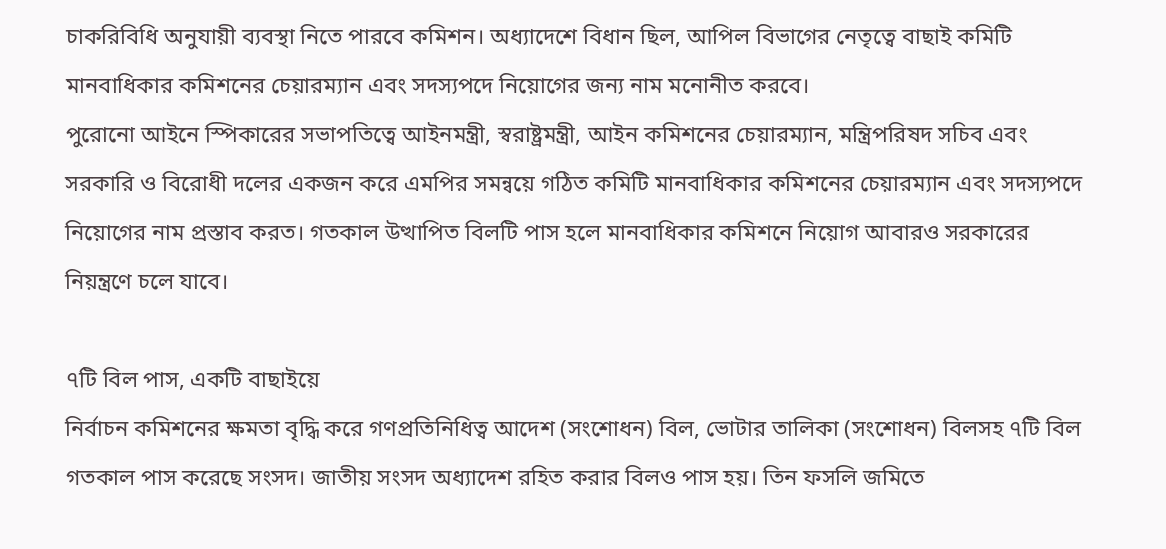চাকরিবিধি অনুযায়ী ব্যবস্থা নিতে পারবে কমিশন। অধ্যাদেশে বিধান ছিল, আপিল বিভাগের নেতৃত্বে বাছাই কমিটি মানবাধিকার কমিশনের চেয়ারম্যান এবং সদস্যপদে নিয়োগের জন্য নাম মনোনীত করবে।
পুরোনো আইনে স্পিকারের সভাপতিত্বে আইনমন্ত্রী, স্বরাষ্ট্রমন্ত্রী, আইন কমিশনের চেয়ারম্যান, মন্ত্রিপরিষদ সচিব এবং সরকারি ও বিরোধী দলের একজন করে এমপির সমন্বয়ে গঠিত কমিটি মানবাধিকার কমিশনের চেয়ারম্যান এবং সদস্যপদে নিয়োগের নাম প্রস্তাব করত। গতকাল উত্থাপিত বিলটি পাস হলে মানবাধিকার কমিশনে নিয়োগ আবারও সরকারের নিয়ন্ত্রণে চলে যাবে।

৭টি বিল পাস, একটি বাছাইয়ে
নির্বাচন কমিশনের ক্ষমতা বৃদ্ধি করে গণপ্রতিনিধিত্ব আদেশ (সংশোধন) বিল, ভোটার তালিকা (সংশোধন) বিলসহ ৭টি বিল গতকাল পাস করেছে সংসদ। জাতীয় সংসদ অধ্যাদেশ রহিত করার বিলও পাস হয়। তিন ফসলি জমিতে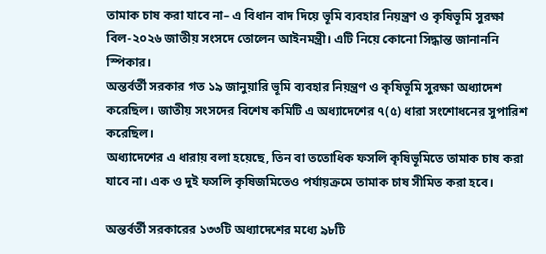তামাক চাষ করা যাবে না– এ বিধান বাদ দিয়ে ভূমি ব্যবহার নিয়ন্ত্রণ ও কৃষিভূমি সুরক্ষা বিল-২০২৬ জাতীয় সংসদে তোলেন আইনমন্ত্রী। এটি নিয়ে কোনো সিদ্ধান্ত জানাননি স্পিকার।
অন্তর্বর্তী সরকার গত ১৯ জানুয়ারি ভূমি ব্যবহার নিয়ন্ত্রণ ও কৃষিভূমি সুরক্ষা অধ্যাদেশ করেছিল। জাতীয় সংসদের বিশেষ কমিটি এ অধ্যাদেশের ৭(৫) ধারা সংশোধনের সুপারিশ করেছিল।
অধ্যাদেশের এ ধারায় বলা হয়েছে, তিন বা ততোধিক ফসলি কৃষিভূমিতে তামাক চাষ করা যাবে না। এক ও দুই ফসলি কৃষিজমিতেও পর্যায়ক্রমে তামাক চাষ সীমিত করা হবে।

অন্তর্বর্তী সরকারের ১৩৩টি অধ্যাদেশের মধ্যে ৯৮টি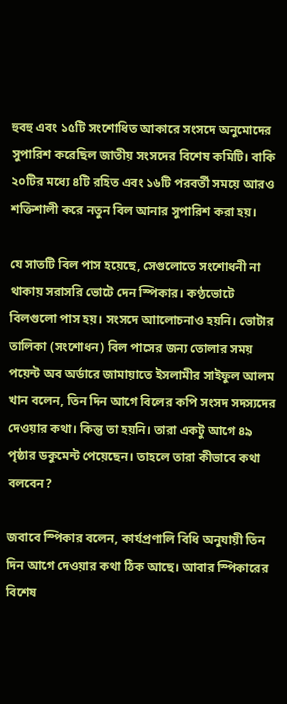হুবহু এবং ১৫টি সংশোধিত আকারে সংসদে অনুমোদের সুপারিশ করেছিল জাতীয় সংসদের বিশেষ কমিটি। বাকি ২০টির মধ্যে ৪টি রহিত এবং ১৬টি পরবর্তী সময়ে আরও শক্তিশালী করে নতুন বিল আনার সুপারিশ করা হয়।

যে সাতটি বিল পাস হয়েছে, সেগুলোতে সংশোধনী না থাকায় সরাসরি ভোটে দেন স্পিকার। কণ্ঠভোটে বিলগুলো পাস হয়। সংসদে আালোচনাও হয়নি। ভোটার তালিকা (সংশোধন) বিল পাসের জন্য তোলার সময় পয়েন্ট অব অর্ডারে জামায়াতে ইসলামীর সাইফুল আলম খান বলেন, তিন দিন আগে বিলের কপি সংসদ সদস্যদের দেওয়ার কথা। কিন্তু তা হয়নি। তারা একটু আগে ৪৯ পৃষ্ঠার ডকুমেন্ট পেয়েছেন। তাহলে তারা কীভাবে কথা বলবেন?

জবাবে স্পিকার বলেন, কার্যপ্রণালি বিধি অনুযায়ী তিন দিন আগে দেওয়ার কথা ঠিক আছে। আবার স্পিকারের বিশেষ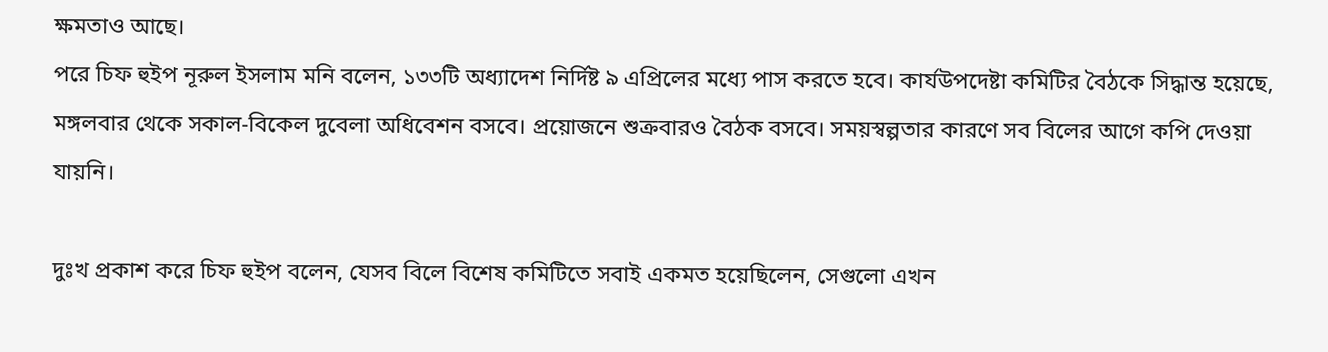ক্ষমতাও আছে।
পরে চিফ হুইপ নূরুল ইসলাম মনি বলেন, ১৩৩টি অধ্যাদেশ নির্দিষ্ট ৯ এপ্রিলের মধ্যে পাস করতে হবে। কার্যউপদেষ্টা কমিটির বৈঠকে সিদ্ধান্ত হয়েছে, মঙ্গলবার থেকে সকাল-বিকেল দুবেলা অধিবেশন বসবে। প্রয়োজনে শুক্রবারও বৈঠক বসবে। সময়স্বল্পতার কারণে সব বিলের আগে কপি দেওয়া যায়নি।

দুঃখ প্রকাশ করে চিফ হুইপ বলেন, যেসব বিলে বিশেষ কমিটিতে সবাই একমত হয়েছিলেন, সেগুলো এখন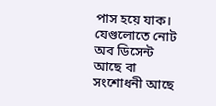পাস হয়ে যাক। যেগুলোতে নোট অব ডিসেন্ট আছে বা সংশোধনী আছে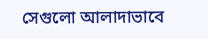সেগুলো আলাদাভাবে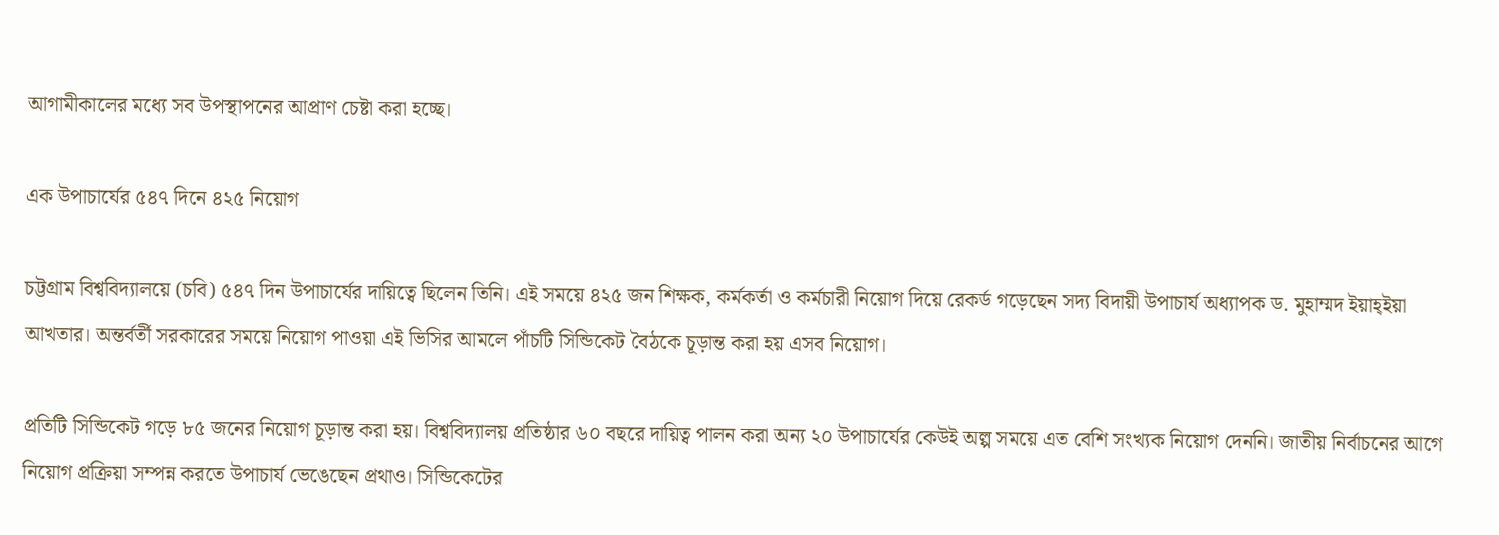আগামীকালের মধ্যে সব উপস্থাপনের আপ্রাণ চেষ্টা করা হচ্ছে।

এক উপাচার্যের ৫৪৭ দিনে ৪২৫ নিয়োগ

চট্টগ্রাম বিশ্ববিদ্যালয়ে (চবি) ৫৪৭ দিন উপাচার্যের দায়িত্বে ছিলেন তিনি। এই সময়ে ৪২৫ জন শিক্ষক, কর্মকর্তা ও কর্মচারী নিয়োগ দিয়ে রেকর্ড গড়েছেন সদ্য বিদায়ী উপাচার্য অধ্যাপক ড. মুহাম্মদ ইয়াহ্‌ইয়া আখতার। অন্তর্বর্তী সরকারের সময়ে নিয়োগ পাওয়া এই ভিসির আমলে পাঁচটি সিন্ডিকেট বৈঠকে চূড়ান্ত করা হয় এসব নিয়োগ।

প্রতিটি সিন্ডিকেট গড়ে ৮৫ জনের নিয়োগ চূড়ান্ত করা হয়। বিশ্ববিদ্যালয় প্রতিষ্ঠার ৬০ বছরে দায়িত্ব পালন করা অন্য ২০ উপাচার্যের কেউই অল্প সময়ে এত বেশি সংখ্যক নিয়োগ দেননি। জাতীয় নির্বাচনের আগে নিয়োগ প্রক্রিয়া সম্পন্ন করতে উপাচার্য ভেঙেছেন প্রথাও। সিন্ডিকেটের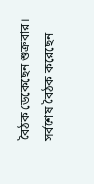বৈঠক ডেকেছেন শুক্রবার। সর্বশেষ বৈঠক করেছেন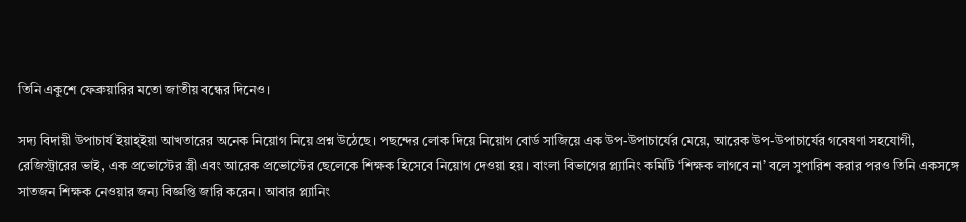তিনি একুশে ফেব্রুয়ারির মতো জাতীয় বন্ধের দিনেও।

সদ্য বিদায়ী উপাচার্য ইয়াহ্‌ইয়া আখতারের অনেক নিয়োগ নিয়ে প্রশ্ন উঠেছে। পছন্দের লোক দিয়ে নিয়োগ বোর্ড সাজিয়ে এক উপ-উপাচার্যের মেয়ে, আরেক উপ-উপাচার্যের গবেষণা সহযোগী, রেজিস্ট্রারের ভাই, এক প্রভোস্টের স্ত্রী এবং আরেক প্রভোস্টের ছেলেকে শিক্ষক হিসেবে নিয়োগ দেওয়া হয়। বাংলা বিভাগের প্ল্যানিং কমিটি ‘শিক্ষক লাগবে না’ বলে সুপারিশ করার পরও তিনি একসঙ্গে সাতজন শিক্ষক নেওয়ার জন্য বিজ্ঞপ্তি জারি করেন। আবার প্ল্যানিং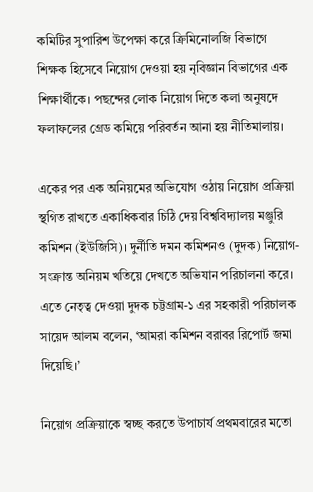কমিটির সুপারিশ উপেক্ষা করে ক্রিমিনোলজি বিভাগে শিক্ষক হিসেবে নিয়োগ দেওয়া হয় নৃবিজ্ঞান বিভাগের এক শিক্ষার্থীকে। পছন্দের লোক নিয়োগ দিতে কলা অনুষদে ফলাফলের গ্রেড কমিয়ে পরিবর্তন আনা হয় নীতিমালায়।

একের পর এক অনিয়মের অভিযোগ ওঠায় নিয়োগ প্রক্রিয়া স্থগিত রাখতে একাধিকবার চিঠি দেয় বিশ্ববিদ্যালয় মঞ্জুরি কমিশন (ইউজিসি)। দুর্নীতি দমন কমিশনও (দুদক) নিয়োগ-সংক্রান্ত অনিয়ম খতিয়ে দেখতে অভিযান পরিচালনা করে। এতে নেতৃত্ব দেওয়া দুদক চট্টগ্রাম-১ এর সহকারী পরিচালক সায়েদ আলম বলেন, ‘আমরা কমিশন বরাবর রিপোর্ট জমা দিয়েছি।’

নিয়োগ প্রক্রিয়াকে স্বচ্ছ করতে উপাচার্য প্রথমবারের মতো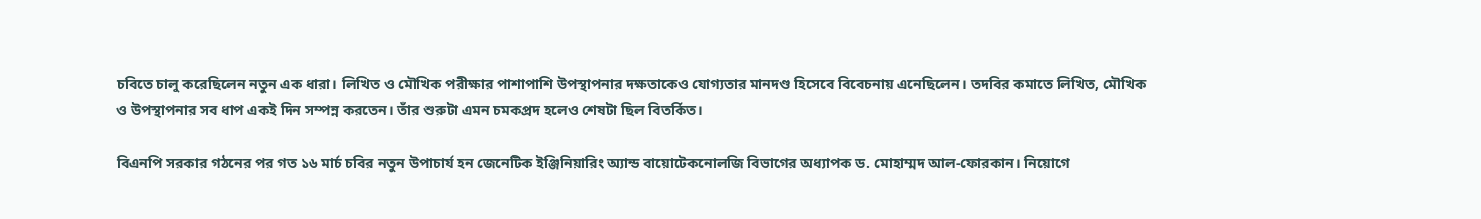চবিতে চালু করেছিলেন নতুন এক ধারা। লিখিত ও মৌখিক পরীক্ষার পাশাপাশি উপস্থাপনার দক্ষতাকেও যোগ্যতার মানদণ্ড হিসেবে বিবেচনায় এনেছিলেন। তদবির কমাতে লিখিত, মৌখিক ও উপস্থাপনার সব ধাপ একই দিন সম্পন্ন করতেন। তাঁর শুরুটা এমন চমকপ্রদ হলেও শেষটা ছিল বিতর্কিত।

বিএনপি সরকার গঠনের পর গত ১৬ মার্চ চবির নতুন উপাচার্য হন জেনেটিক ইঞ্জিনিয়ারিং অ্যান্ড বায়োটেকনোলজি বিভাগের অধ্যাপক ড. মোহাম্মদ আল-ফোরকান। নিয়োগে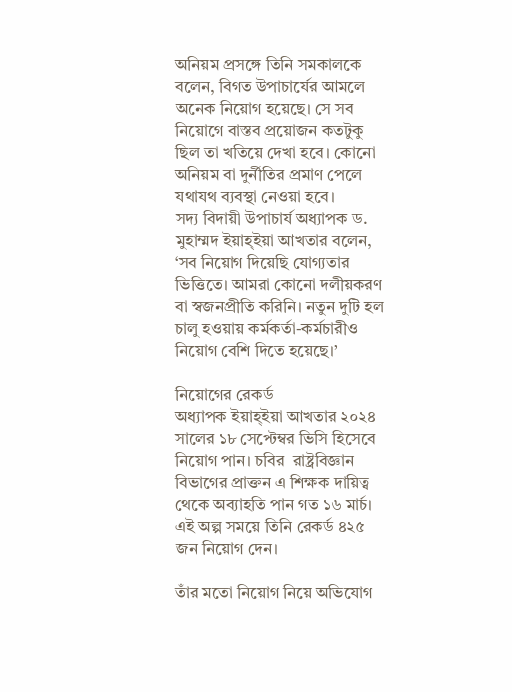অনিয়ম প্রসঙ্গে তিনি সমকালকে বলেন, বিগত উপাচার্যের আমলে অনেক নিয়োগ হয়েছে। সে সব নিয়োগে বাস্তব প্রয়োজন কতটুকু ছিল তা খতিয়ে দেখা হবে। কোনো অনিয়ম বা দুর্নীতির প্রমাণ পেলে যথাযথ ব্যবস্থা নেওয়া হবে।
সদ্য বিদায়ী উপাচার্য অধ্যাপক ড. মুহাম্মদ ইয়াহ্‌ইয়া আখতার বলেন, ‘সব নিয়োগ দিয়েছি যোগ্যতার ভিত্তিতে। আমরা কোনো দলীয়করণ বা স্বজনপ্রীতি করিনি। নতুন দুটি হল চালু হওয়ায় কর্মকর্তা-কর্মচারীও নিয়োগ বেশি দিতে হয়েছে।’

নিয়োগের রেকর্ড
অধ্যাপক ইয়াহ্‌ইয়া আখতার ২০২৪ সালের ১৮ সেপ্টেম্বর ভিসি হিসেবে নিয়োগ পান। চবির  রাষ্ট্রবিজ্ঞান বিভাগের প্রাক্তন এ শিক্ষক দায়িত্ব থেকে অব্যাহতি পান গত ১৬ মার্চ। এই অল্প সময়ে তিনি রেকর্ড ৪২৫ জন নিয়োগ দেন।

তাঁর মতো নিয়োগ নিয়ে অভিযোগ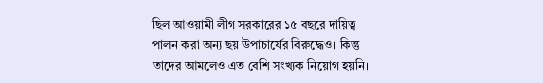ছিল আওয়ামী লীগ সরকারের ১৫ বছরে দায়িত্ব পালন করা অন্য ছয় উপাচার্যের বিরুদ্ধেও। কিন্তু তাদের আমলেও এত বেশি সংখ্যক নিয়োগ হয়নি।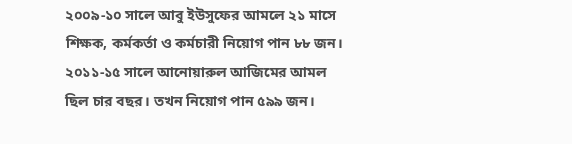২০০৯-১০ সালে আবু ইউসুফের আমলে ২১ মাসে শিক্ষক, কর্মকর্তা ও কর্মচারী নিয়োগ পান ৮৮ জন। ২০১১-১৫ সালে আনোয়ারুল আজিমের আমল ছিল চার বছর। তখন নিয়োগ পান ৫৯৯ জন।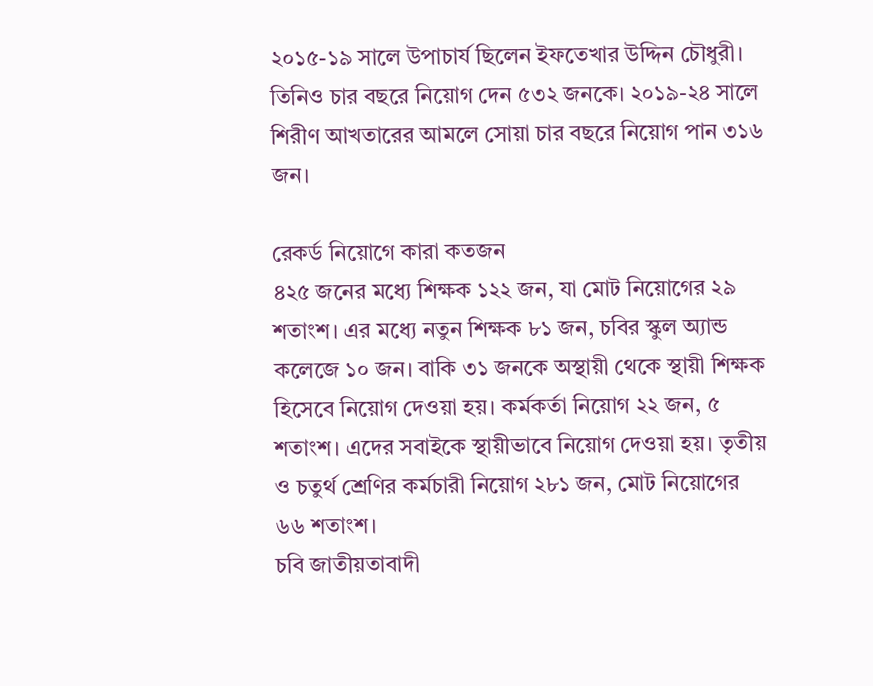২০১৫-১৯ সালে উপাচার্য ছিলেন ইফতেখার উদ্দিন চৌধুরী। তিনিও চার বছরে নিয়োগ দেন ৫৩২ জনকে। ২০১৯-২৪ সালে শিরীণ আখতারের আমলে সোয়া চার বছরে নিয়োগ পান ৩১৬ জন।

রেকর্ড নিয়োগে কারা কতজন
৪২৫ জনের মধ্যে শিক্ষক ১২২ জন, যা মোট নিয়োগের ২৯ শতাংশ। এর মধ্যে নতুন শিক্ষক ৮১ জন, চবির স্কুল অ্যান্ড কলেজে ১০ জন। বাকি ৩১ জনকে অস্থায়ী থেকে স্থায়ী শিক্ষক হিসেবে নিয়োগ দেওয়া হয়। কর্মকর্তা নিয়োগ ২২ জন, ৫ শতাংশ। এদের সবাইকে স্থায়ীভাবে নিয়োগ দেওয়া হয়। তৃতীয় ও চতুর্থ শ্রেণির কর্মচারী নিয়োগ ২৮১ জন, মোট নিয়োগের ৬৬ শতাংশ।
চবি জাতীয়তাবাদী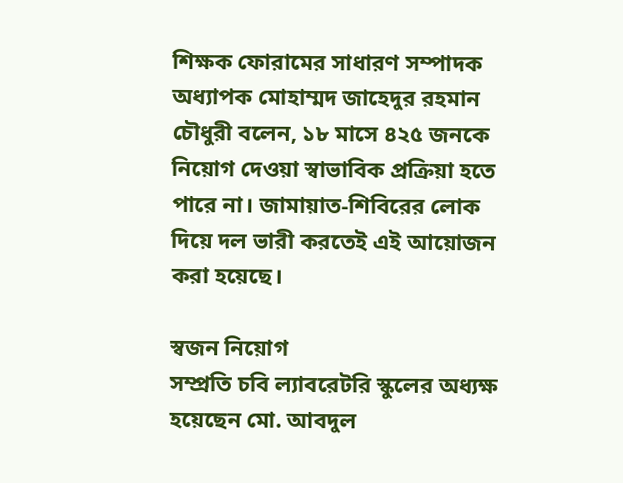শিক্ষক ফোরামের সাধারণ সম্পাদক অধ্যাপক মোহাম্মদ জাহেদুর রহমান চৌধুরী বলেন, ১৮ মাসে ৪২৫ জনকে নিয়োগ দেওয়া স্বাভাবিক প্রক্রিয়া হতে পারে না। জামায়াত-শিবিরের লোক দিয়ে দল ভারী করতেই এই আয়োজন করা হয়েছে।

স্বজন নিয়োগ
সম্প্রতি চবি ল্যাবরেটরি স্কুলের অধ্যক্ষ হয়েছেন মো. আবদুল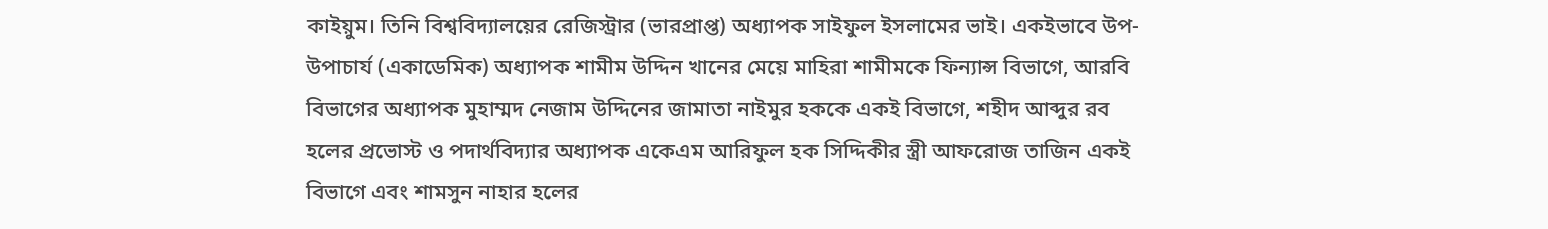কাইয়ুম। তিনি বিশ্ববিদ্যালয়ের রেজিস্ট্রার (ভারপ্রাপ্ত) অধ্যাপক সাইফুল ইসলামের ভাই। একইভাবে উপ-উপাচার্য (একাডেমিক) অধ্যাপক শামীম উদ্দিন খানের মেয়ে মাহিরা শামীমকে ফিন্যান্স বিভাগে, আরবি বিভাগের অধ্যাপক মুহাম্মদ নেজাম উদ্দিনের জামাতা নাইমুর হককে একই বিভাগে, শহীদ আব্দুর রব হলের প্রভোস্ট ও পদার্থবিদ্যার অধ্যাপক একেএম আরিফুল হক সিদ্দিকীর স্ত্রী আফরোজ তাজিন একই বিভাগে এবং শামসুন নাহার হলের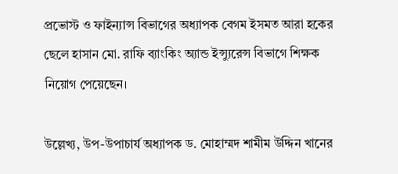প্রভোস্ট ও ফাইন্যান্স বিভাগের অধ্যাপক বেগম ইসমত আরা হকের ছেলে হাসান মো. রাফি ব্যাংকিং অ্যান্ড ইন্স্যুরেন্স বিভাগে শিক্ষক নিয়োগ পেয়েছেন।

উল্লেখ্য, উপ-উপাচার্য অধ্যাপক ড. মোহাম্মদ শামীম উদ্দিন খানের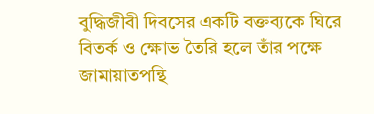বুদ্ধিজীবী দিবসের একটি বক্তব্যকে ঘিরে বিতর্ক ও ক্ষোভ তৈরি হলে তাঁর পক্ষে জামায়াতপন্থি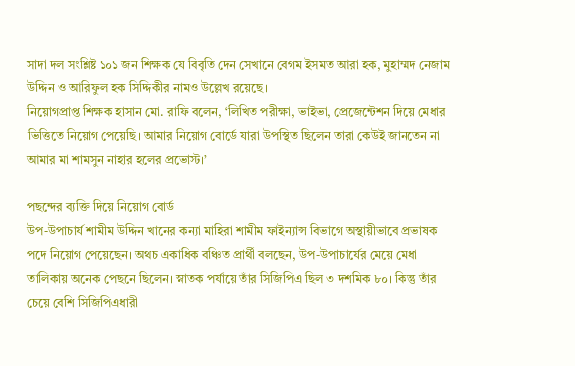সাদা দল সংশ্লিষ্ট ১০১ জন শিক্ষক যে বিবৃতি দেন সেখানে বেগম ইসমত আরা হক, মুহাম্মদ নেজাম উদ্দিন ও আরিফুল হক সিদ্দিকীর নামও উল্লেখ রয়েছে।
নিয়োগপ্রাপ্ত শিক্ষক হাসান মো. রাফি বলেন, ‘লিখিত পরীক্ষা, ভাইভা, প্রেজেন্টেশন দিয়ে মেধার ভিত্তিতে নিয়োগ পেয়েছি। আমার নিয়োগ বোর্ডে যারা উপস্থিত ছিলেন তারা কেউই জানতেন না আমার মা শামসুন নাহার হলের প্রভোস্ট।’

পছন্দের ব্যক্তি দিয়ে নিয়োগ বোর্ড
উপ-উপাচার্য শামীম উদ্দিন খানের কন্যা মাহিরা শামীম ফাইন্যান্স বিভাগে অস্থায়ীভাবে প্রভাষক পদে নিয়োগ পেয়েছেন। অথচ একাধিক বঞ্চিত প্রার্থী বলছেন, উপ-উপাচার্যের মেয়ে মেধা তালিকায় অনেক পেছনে ছিলেন। স্নাতক পর্যায়ে তাঁর সিজিপিএ ছিল ৩ দশমিক ৮০। কিন্তু তাঁর চেয়ে বেশি সিজিপিএধারী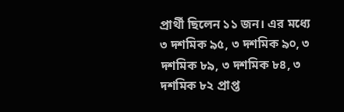প্রার্থী ছিলেন ১১ জন। এর মধ্যে ৩ দশমিক ৯৫, ৩ দশমিক ৯০, ৩ দশমিক ৮৯, ৩ দশমিক ৮৪, ৩ দশমিক ৮২ প্রাপ্ত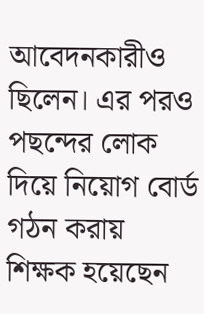আবেদনকারীও ছিলেন। এর পরও পছন্দের লোক দিয়ে নিয়োগ বোর্ড গঠন করায় শিক্ষক হয়েছেন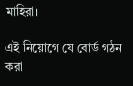মাহিরা।

এই নিয়োগে যে বোর্ড গঠন করা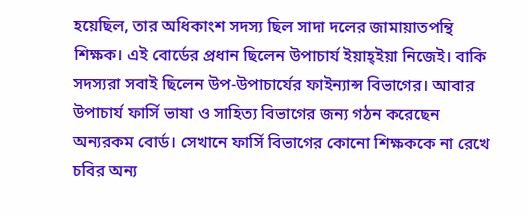হয়েছিল, তার অধিকাংশ সদস্য ছিল সাদা দলের জামায়াতপন্থি শিক্ষক। এই বোর্ডের প্রধান ছিলেন উপাচার্য ইয়াহ্‌ইয়া নিজেই। বাকি সদস্যরা সবাই ছিলেন উপ-উপাচার্যের ফাইন্যান্স বিভাগের। আবার উপাচার্য ফার্সি ভাষা ও সাহিত্য বিভাগের জন্য গঠন করেছেন অন্যরকম বোর্ড। সেখানে ফার্সি বিভাগের কোনো শিক্ষককে না রেখে চবির অন্য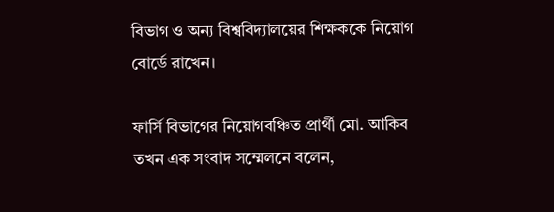বিভাগ ও অন্য বিশ্ববিদ্যালয়ের শিক্ষককে নিয়োগ বোর্ডে রাখেন।

ফার্সি বিভাগের নিয়োগবঞ্চিত প্রার্থী মো. আকিব তখন এক সংবাদ সম্মেলনে বলেন,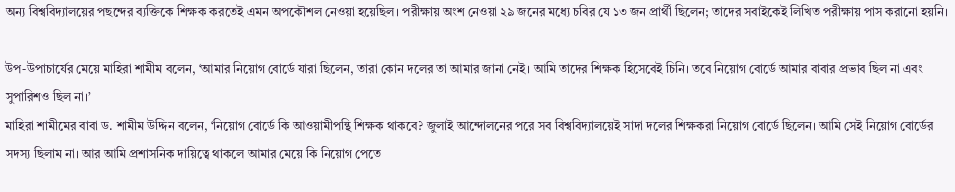অন্য বিশ্ববিদ্যালয়ের পছন্দের ব্যক্তিকে শিক্ষক করতেই এমন অপকৌশল নেওয়া হয়েছিল। পরীক্ষায় অংশ নেওয়া ২৯ জনের মধ্যে চবির যে ১৩ জন প্রার্থী ছিলেন; তাদের সবাইকেই লিখিত পরীক্ষায় পাস করানো হয়নি।

উপ-উপাচার্যের মেয়ে মাহিরা শামীম বলেন, ‘আমার নিয়োগ বোর্ডে যারা ছিলেন, তারা কোন দলের তা আমার জানা নেই। আমি তাদের শিক্ষক হিসেবেই চিনি। তবে নিয়োগ বোর্ডে আমার বাবার প্রভাব ছিল না এবং সুপারিশও ছিল না।’
মাহিরা শামীমের বাবা ড. শামীম উদ্দিন বলেন, ‘নিয়োগ বোর্ডে কি আওয়ামীপন্থি শিক্ষক থাকবে? জুলাই আন্দোলনের পরে সব বিশ্ববিদ্যালয়েই সাদা দলের শিক্ষকরা নিয়োগ বোর্ডে ছিলেন। আমি সেই নিয়োগ বোর্ডের সদস্য ছিলাম না। আর আমি প্রশাসনিক দায়িত্বে থাকলে আমার মেয়ে কি নিয়োগ পেতে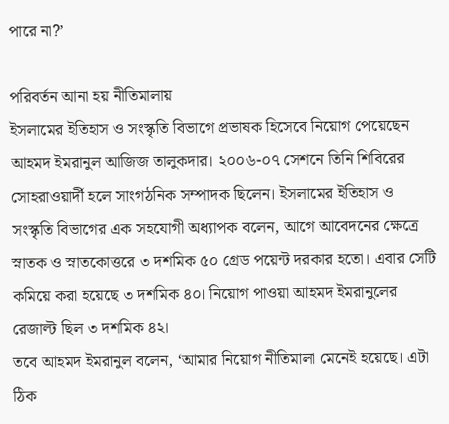পারে না?’

পরিবর্তন আনা হয় নীতিমালায়
ইসলামের ইতিহাস ও সংস্কৃতি বিভাগে প্রভাষক হিসেবে নিয়োগ পেয়েছেন আহমদ ইমরানুল আজিজ তালুকদার। ২০০৬-০৭ সেশনে তিনি শিবিরের সোহরাওয়ার্দী হলে সাংগঠনিক সম্পাদক ছিলেন। ইসলামের ইতিহাস ও সংস্কৃতি বিভাগের এক সহযোগী অধ্যাপক বলেন, আগে আবেদনের ক্ষেত্রে স্নাতক ও স্নাতকোত্তরে ৩ দশমিক ৫০ গ্রেড পয়েন্ট দরকার হতো। এবার সেটি কমিয়ে করা হয়েছে ৩ দশমিক ৪০। নিয়োগ পাওয়া আহমদ ইমরানুলের রেজাল্ট ছিল ৩ দশমিক ৪২।
তবে আহমদ ইমরানুল বলেন, ‘আমার নিয়োগ নীতিমালা মেনেই হয়েছে। এটা ঠিক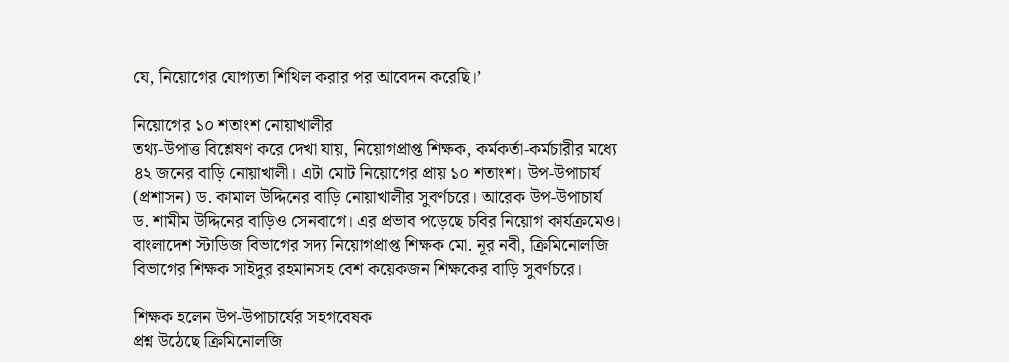যে, নিয়োগের যোগ্যতা শিথিল করার পর আবেদন করেছি।’

নিয়োগের ১০ শতাংশ নোয়াখালীর
তথ্য-উপাত্ত বিশ্লেষণ করে দেখা যায়, নিয়োগপ্রাপ্ত শিক্ষক, কর্মকর্তা-কর্মচারীর মধ্যে ৪২ জনের বাড়ি নোয়াখালী। এটা মোট নিয়োগের প্রায় ১০ শতাংশ। উপ-উপাচার্য (প্রশাসন) ড. কামাল উদ্দিনের বাড়ি নোয়াখালীর সুবর্ণচরে। আরেক উপ-উপাচার্য  ড. শামীম উদ্দিনের বাড়িও সেনবাগে। এর প্রভাব পড়েছে চবির নিয়োগ কার্যক্রমেও। বাংলাদেশ স্টাডিজ বিভাগের সদ্য নিয়োগপ্রাপ্ত শিক্ষক মো. নূর নবী, ক্রিমিনোলজি বিভাগের শিক্ষক সাইদুর রহমানসহ বেশ কয়েকজন শিক্ষকের বাড়ি সুবর্ণচরে।

শিক্ষক হলেন উপ-উপাচার্যের সহগবেষক
প্রশ্ন উঠেছে ক্রিমিনোলজি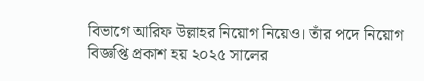বিভাগে আরিফ উল্লাহর নিয়োগ নিয়েও। তাঁর পদে নিয়োগ বিজ্ঞপ্তি প্রকাশ হয় ২০২৫ সালের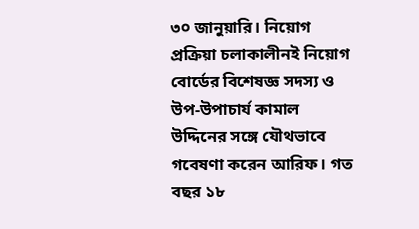৩০ জানুয়ারি। নিয়োগ প্রক্রিয়া চলাকালীনই নিয়োগ বোর্ডের বিশেষজ্ঞ সদস্য ও উপ-উপাচার্য কামাল উদ্দিনের সঙ্গে যৌথভাবে গবেষণা করেন আরিফ। গত বছর ১৮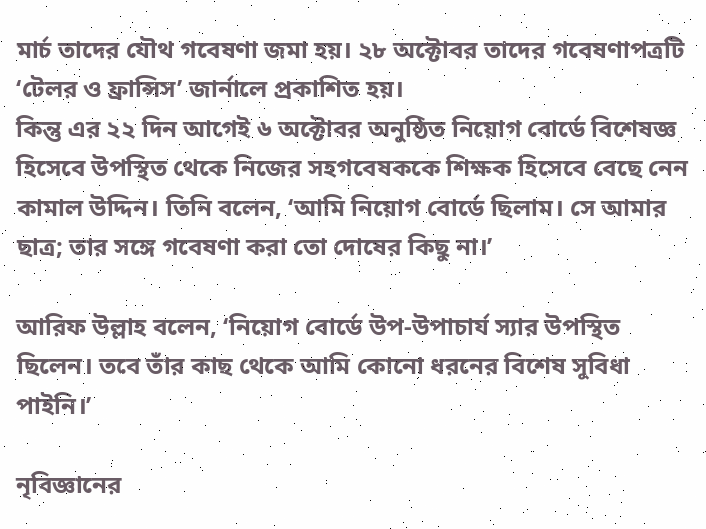মার্চ তাদের যৌথ গবেষণা জমা হয়। ২৮ অক্টোবর তাদের গবেষণাপত্রটি ‘টেলর ও ফ্রান্সিস’ জার্নালে প্রকাশিত হয়।
কিন্তু এর ২২ দিন আগেই ৬ অক্টোবর অনুষ্ঠিত নিয়োগ বোর্ডে বিশেষজ্ঞ হিসেবে উপস্থিত থেকে নিজের সহগবেষককে শিক্ষক হিসেবে বেছে নেন কামাল উদ্দিন। তিনি বলেন, ‘আমি নিয়োগ বোর্ডে ছিলাম। সে আমার ছাত্র; তার সঙ্গে গবেষণা করা তো দোষের কিছু না।’

আরিফ উল্লাহ বলেন, ‘নিয়োগ বোর্ডে উপ-উপাচার্য স্যার উপস্থিত ছিলেন। তবে তাঁর কাছ থেকে আমি কোনো ধরনের বিশেষ সুবিধা পাইনি।’

নৃবিজ্ঞানের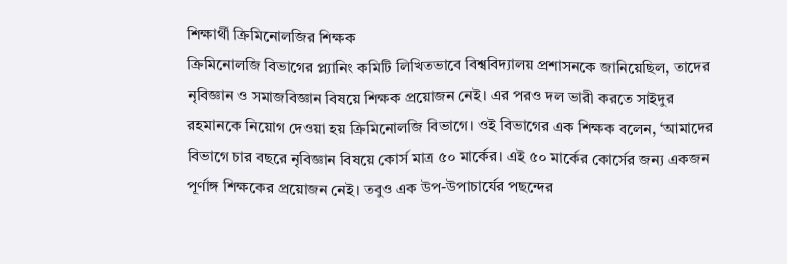শিক্ষার্থী ক্রিমিনোলজির শিক্ষক
ক্রিমিনোলজি বিভাগের প্ল্যানিং কমিটি লিখিতভাবে বিশ্ববিদ্যালয় প্রশাসনকে জানিয়েছিল, তাদের নৃবিজ্ঞান ও সমাজবিজ্ঞান বিষয়ে শিক্ষক প্রয়োজন নেই। এর পরও দল ভারী করতে সাইদুর রহমানকে নিয়োগ দেওয়া হয় ক্রিমিনোলজি বিভাগে। ওই বিভাগের এক শিক্ষক বলেন, ‘আমাদের বিভাগে চার বছরে নৃবিজ্ঞান বিষয়ে কোর্স মাত্র ৫০ মার্কের। এই ৫০ মার্কের কোর্সের জন্য একজন পূর্ণাঙ্গ শিক্ষকের প্রয়োজন নেই। তবুও এক উপ-উপাচার্যের পছন্দের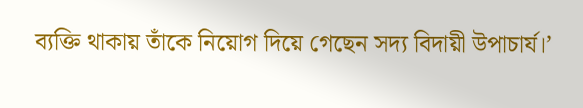ব্যক্তি থাকায় তাঁকে নিয়োগ দিয়ে গেছেন সদ্য বিদায়ী উপাচার্য।’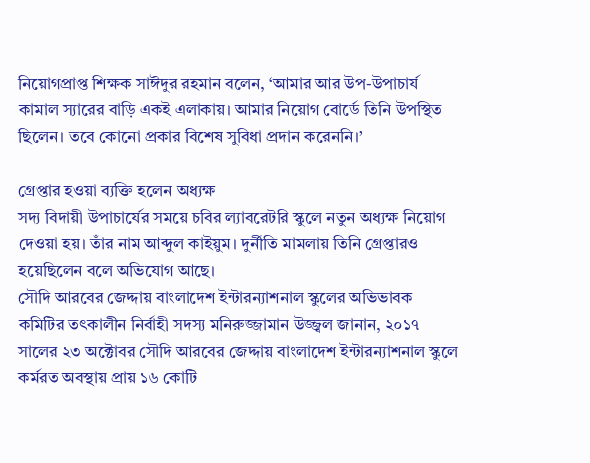নিয়োগপ্রাপ্ত শিক্ষক সাঈদুর রহমান বলেন, ‘আমার আর উপ-উপাচার্য কামাল স্যারের বাড়ি একই এলাকায়। আমার নিয়োগ বোর্ডে তিনি উপস্থিত ছিলেন। তবে কোনো প্রকার বিশেষ সুবিধা প্রদান করেননি।’

গ্রেপ্তার হওয়া ব্যক্তি হলেন অধ্যক্ষ
সদ্য বিদায়ী উপাচার্যের সময়ে চবির ল্যাবরেটরি স্কুলে নতুন অধ্যক্ষ নিয়োগ দেওয়া হয়। তাঁর নাম আব্দুল কাইয়ুম। দুর্নীতি মামলায় তিনি গ্রেপ্তারও হয়েছিলেন বলে অভিযোগ আছে।
সৌদি আরবের জেদ্দায় বাংলাদেশ ইন্টারন্যাশনাল স্কুলের অভিভাবক কমিটির তৎকালীন নির্বাহী সদস্য মনিরুজ্জামান উজ্জ্বল জানান, ২০১৭ সালের ২৩ অক্টোবর সৌদি আরবের জেদ্দায় বাংলাদেশ ইন্টারন্যাশনাল স্কুলে কর্মরত অবস্থায় প্রায় ১৬ কোটি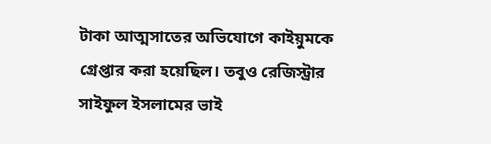টাকা আত্মসাতের অভিযোগে কাইয়ুমকে গ্রেপ্তার করা হয়েছিল। তবুও রেজিস্ট্রার সাইফুল ইসলামের ভাই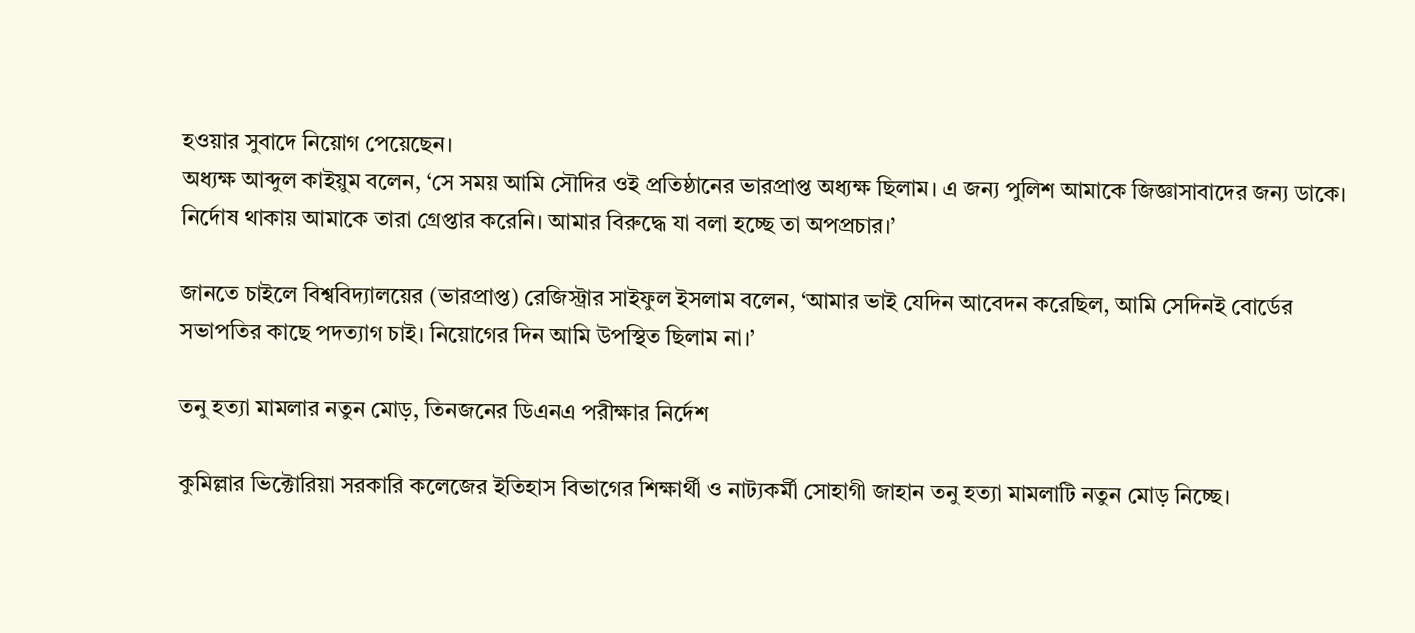হওয়ার সুবাদে নিয়োগ পেয়েছেন।
অধ্যক্ষ আব্দুল কাইয়ুম বলেন, ‘সে সময় আমি সৌদির ওই প্রতিষ্ঠানের ভারপ্রাপ্ত অধ্যক্ষ ছিলাম। এ জন্য পুলিশ আমাকে জিজ্ঞাসাবাদের জন্য ডাকে। নির্দোষ থাকায় আমাকে তারা গ্রেপ্তার করেনি। আমার বিরুদ্ধে যা বলা হচ্ছে তা অপপ্রচার।’

জানতে চাইলে বিশ্ববিদ্যালয়ের (ভারপ্রাপ্ত) রেজিস্ট্রার সাইফুল ইসলাম বলেন, ‘আমার ভাই যেদিন আবেদন করেছিল, আমি সেদিনই বোর্ডের সভাপতির কাছে পদত্যাগ চাই। নিয়োগের দিন আমি উপস্থিত ছিলাম না।’

তনু হত্যা মামলার নতুন মোড়, তিনজনের ডিএনএ পরীক্ষার নির্দেশ

কুমিল্লার ভিক্টোরিয়া সরকারি কলেজের ইতিহাস বিভাগের শিক্ষার্থী ও নাট্যকর্মী সোহাগী জাহান তনু হত্যা মামলাটি নতুন মোড় নিচ্ছে।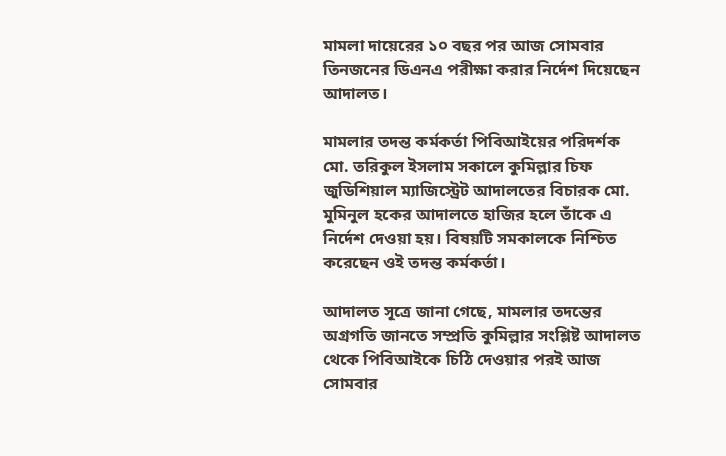মামলা দায়েরের ১০ বছর পর আজ সোমবার তিনজনের ডিএনএ পরীক্ষা করার নির্দেশ দিয়েছেন আদালত।

মামলার তদন্ত কর্মকর্তা পিবিআইয়ের পরিদর্শক মো. তরিকুল ইসলাম সকালে কুমিল্লার চিফ জুডিশিয়াল ম্যাজিস্ট্রেট আদালতের বিচারক মো. মুমিনুল হকের আদালতে হাজির হলে তাঁকে এ নির্দেশ দেওয়া হয়। বিষয়টি সমকালকে নিশ্চিত করেছেন ওই তদন্ত কর্মকর্তা।

আদালত সূত্রে জানা গেছে, মামলার তদন্তের অগ্রগতি জানতে সম্প্রতি কুমিল্লার সংশ্লিষ্ট আদালত থেকে পিবিআইকে চিঠি দেওয়ার পরই আজ সোমবার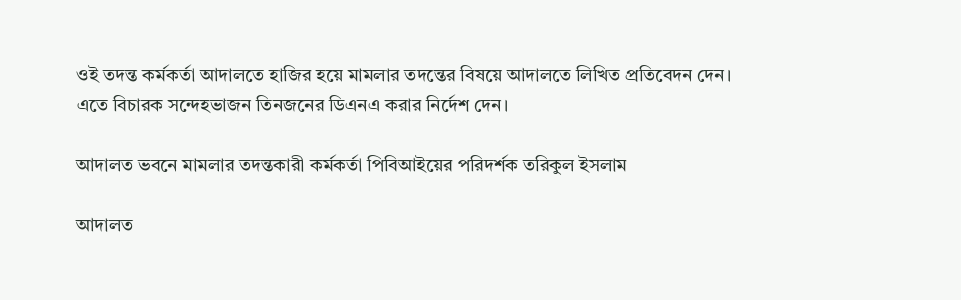ওই তদন্ত কর্মকর্তা আদালতে হাজির হয়ে মামলার তদন্তের বিষয়ে আদালতে লিখিত প্রতিবেদন দেন। এতে বিচারক সন্দেহভাজন তিনজনের ডিএনএ করার নির্দেশ দেন।

আদালত ভবনে মামলার তদন্তকারী কর্মকর্তা পিবিআইয়ের পরিদর্শক তরিকুল ইসলাম

আদালত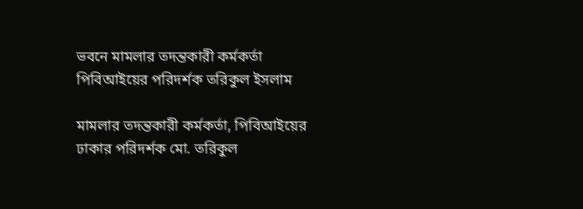ভবনে মামলার তদন্তকারী কর্মকর্তা পিবিআইয়ের পরিদর্শক তরিকুল ইসলাম

মামলার তদন্তকারী কর্মকর্তা, পিবিআইয়ের ঢাকার পরিদর্শক মো. তরিকুল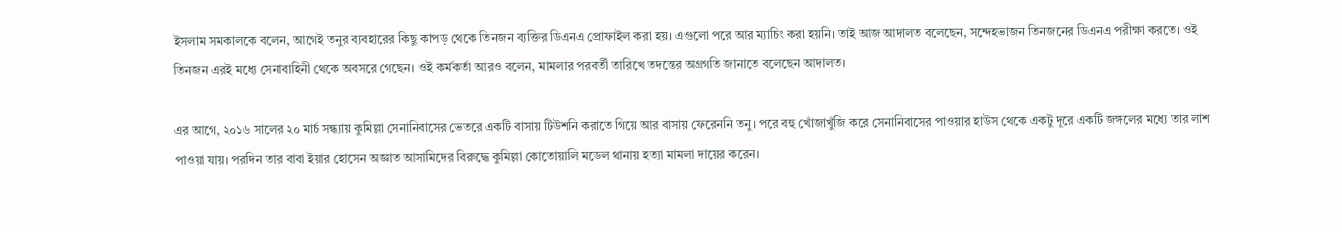ইসলাম সমকালকে বলেন, আগেই তনুর ব্যবহারের কিছু কাপড় থেকে তিনজন ব্যক্তির ডিএনএ প্রোফাইল করা হয়। এগুলো পরে আর ম্যাচিং করা হয়নি। তাই আজ আদালত বলেছেন, সন্দেহভাজন তিনজনের ডিএনএ পরীক্ষা করতে। ওই তিনজন এরই মধ্যে সেনাবাহিনী থেকে অবসরে গেছেন। ওই কর্মকর্তা আরও বলেন, মামলার পরবর্তী তারিখে তদন্তের অগ্রগতি জানাতে বলেছেন আদালত।

এর আগে, ২০১৬ সালের ২০ মার্চ সন্ধ্যায় কুমিল্লা সেনানিবাসের ভেতরে একটি বাসায় টিউশনি করাতে গিয়ে আর বাসায় ফেরেননি তনু। পরে বহু খোঁজাখুঁজি করে সেনানিবাসের পাওয়ার হাউস থেকে একটু দূরে একটি জঙ্গলের মধ্যে তার লাশ পাওয়া যায়। পরদিন তার বাবা ইয়ার হোসেন অজ্ঞাত আসামিদের বিরুদ্ধে কুমিল্লা কোতোয়ালি মডেল থানায় হত্যা মামলা দায়ের করেন।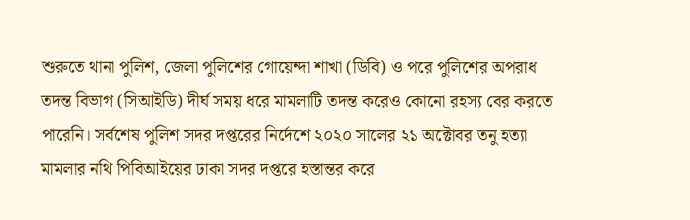শুরুতে থানা পুলিশ, জেলা পুলিশের গোয়েন্দা শাখা (ডিবি) ও পরে পুলিশের অপরাধ তদন্ত বিভাগ (সিআইডি) দীর্ঘ সময় ধরে মামলাটি তদন্ত করেও কোনো রহস্য বের করতে পারেনি। সর্বশেষ পুলিশ সদর দপ্তরের নির্দেশে ২০২০ সালের ২১ অক্টোবর তনু হত্যা মামলার নথি পিবিআইয়ের ঢাকা সদর দপ্তরে হস্তান্তর করে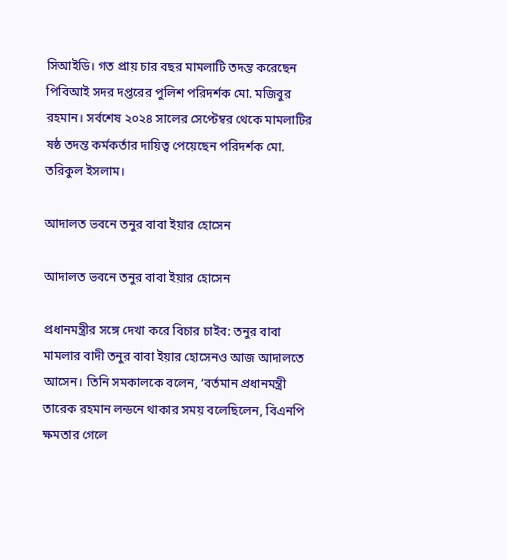সিআইডি। গত প্রায় চার বছর মামলাটি তদন্ত করেছেন পিবিআই সদর দপ্তরের পুলিশ পরিদর্শক মো. মজিবুর রহমান। সর্বশেষ ২০২৪ সালের সেপ্টেম্বর থেকে মামলাটির ষষ্ঠ তদন্ত কর্মকর্তার দায়িত্ব পেয়েছেন পরিদর্শক মো. তরিকুল ইসলাম।

আদালত ভবনে তনুর বাবা ইয়ার হোসেন

আদালত ভবনে তনুর বাবা ইয়ার হোসেন

প্রধানমন্ত্রীর সঙ্গে দেখা করে বিচার চাইব: তনুর বাবা
মামলার বাদী তনুর বাবা ইয়ার হোসেনও আজ আদালতে আসেন। তিনি সমকালকে বলেন, ‘বর্তমান প্রধানমন্ত্রী তারেক রহমান লন্ডনে থাকার সময় বলেছিলেন, বিএনপি ক্ষমতার গেলে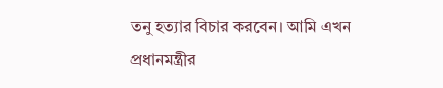তনু হত্যার বিচার করবেন। আমি এখন প্রধানমন্ত্রীর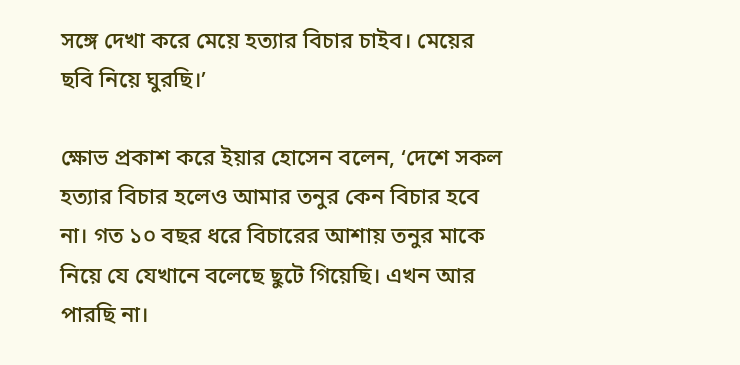সঙ্গে দেখা করে মেয়ে হত্যার বিচার চাইব। মেয়ের ছবি নিয়ে ঘুরছি।’

ক্ষোভ প্রকাশ করে ইয়ার হোসেন বলেন, ‘দেশে সকল হত্যার বিচার হলেও আমার তনুর কেন বিচার হবে না। গত ১০ বছর ধরে বিচারের আশায় তনুর মাকে নিয়ে যে যেখানে বলেছে ছুটে গিয়েছি। এখন আর পারছি না।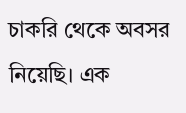চাকরি থেকে অবসর নিয়েছি। এক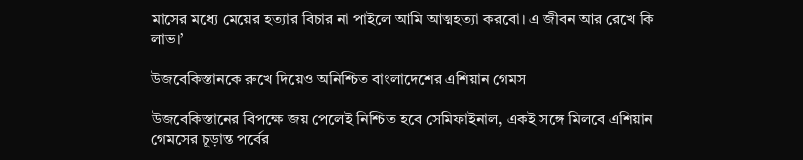মাসের মধ্যে মেয়ের হত্যার বিচার না পাইলে আমি আত্মহত্যা করবো। এ জীবন আর রেখে কি লাভ।’

উজবেকিস্তানকে রুখে দিয়েও অনিশ্চিত বাংলাদেশের এশিয়ান গেমস

উজবেকিস্তানের বিপক্ষে জয় পেলেই নিশ্চিত হবে সেমিফাইনাল, একই সঙ্গে মিলবে এশিয়ান গেমসের চূড়ান্ত পর্বের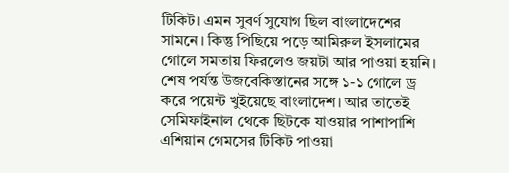টিকিট। এমন সুবর্ণ সুযোগ ছিল বাংলাদেশের সামনে। কিন্তু পিছিয়ে পড়ে আমিরুল ইসলামের গোলে সমতায় ফিরলেও জয়টা আর পাওয়া হয়নি। শেষ পর্যন্ত উজবেকিস্তানের সঙ্গে ১-১ গোলে ড্র করে পয়েন্ট খুইয়েছে বাংলাদেশ। আর তাতেই সেমিফাইনাল থেকে ছিটকে যাওয়ার পাশাপাশি এশিয়ান গেমসের টিকিট পাওয়া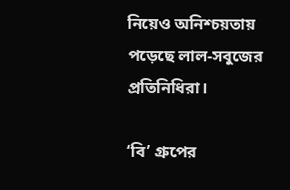নিয়েও অনিশ্চয়তায় পড়েছে লাল-সবুজের প্রতিনিধিরা।

‘বি’ গ্রুপের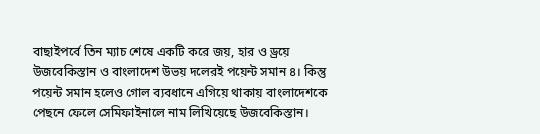বাছাইপর্বে তিন ম্যাচ শেষে একটি করে জয়, হার ও ড্রয়ে উজবেকিস্তান ও বাংলাদেশ উভয় দলেরই পয়েন্ট সমান ৪। কিন্তু পয়েন্ট সমান হলেও গোল ব্যবধানে এগিয়ে থাকায় বাংলাদেশকে পেছনে ফেলে সেমিফাইনালে নাম লিখিয়েছে উজবেকিস্তান।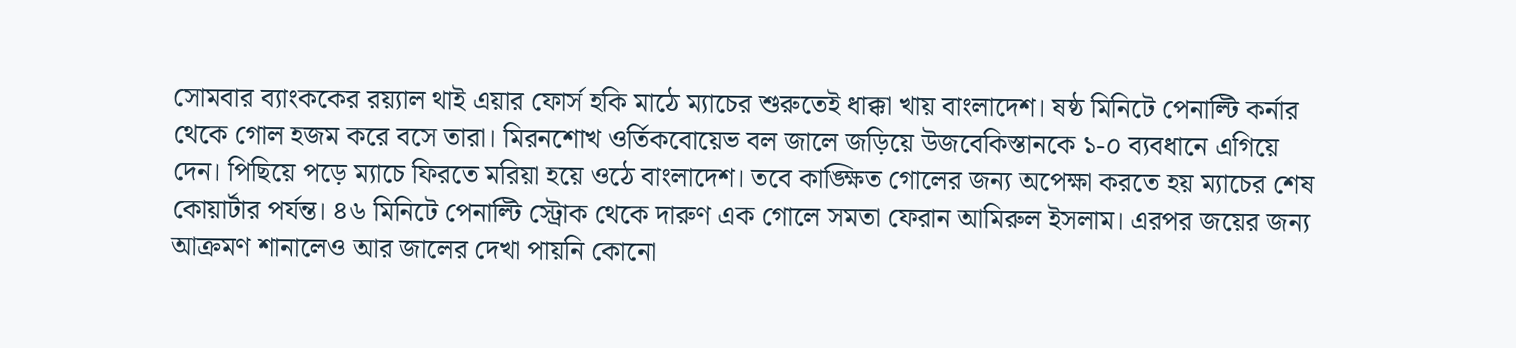সোমবার ব্যাংককের রয়্যাল থাই এয়ার ফোর্স হকি মাঠে ম্যাচের শুরুতেই ধাক্কা খায় বাংলাদেশ। ষষ্ঠ মিনিটে পেনাল্টি কর্নার থেকে গোল হজম করে বসে তারা। মিরনশোখ ওর্তিকবোয়েভ বল জালে জড়িয়ে উজবেকিস্তানকে ১-০ ব্যবধানে এগিয়ে দেন। পিছিয়ে পড়ে ম্যাচে ফিরতে মরিয়া হয়ে ওঠে বাংলাদেশ। তবে কাঙ্ক্ষিত গোলের জন্য অপেক্ষা করতে হয় ম্যাচের শেষ কোয়ার্টার পর্যন্ত। ৪৬ মিনিটে পেনাল্টি স্ট্রোক থেকে দারুণ এক গোলে সমতা ফেরান আমিরুল ইসলাম। এরপর জয়ের জন্য আক্রমণ শানালেও আর জালের দেখা পায়নি কোনো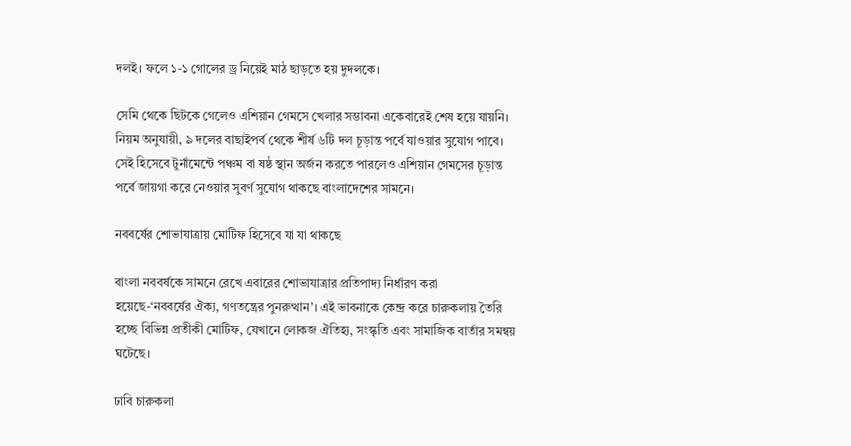দলই। ফলে ১-১ গোলের ড্র নিয়েই মাঠ ছাড়তে হয় দুদলকে।

সেমি থেকে ছিটকে গেলেও এশিয়ান গেমসে খেলার সম্ভাবনা একেবারেই শেষ হয়ে যায়নি। নিয়ম অনুযায়ী, ৯ দলের বাছাইপর্ব থেকে শীর্ষ ৬টি দল চূড়ান্ত পর্বে যাওয়ার সুযোগ পাবে। সেই হিসেবে টুর্নামেন্টে পঞ্চম বা ষষ্ঠ স্থান অর্জন করতে পারলেও এশিয়ান গেমসের চূড়ান্ত পর্বে জায়গা করে নেওয়ার সুবর্ণ সুযোগ থাকছে বাংলাদেশের সামনে।

নববর্ষের শোভাযাত্রায় মোটিফ হিসেবে যা যা থাকছে

বাংলা নববর্ষকে সামনে রেখে এবারের শোভাযাত্রার প্রতিপাদ্য নির্ধারণ করা হয়েছে-‘নববর্ষের ঐক্য, গণতন্ত্রের পুনরুত্থান’। এই ভাবনাকে কেন্দ্র করে চারুকলায় তৈরি হচ্ছে বিভিন্ন প্রতীকী মোটিফ, যেখানে লোকজ ঐতিহ্য, সংস্কৃতি এবং সামাজিক বার্তার সমন্বয় ঘটেছে।

ঢাবি চারুকলা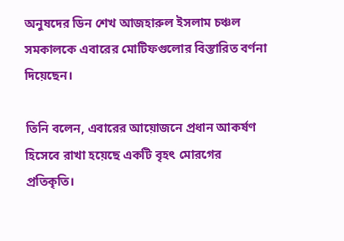অনুষদের ডিন শেখ আজহারুল ইসলাম চঞ্চল সমকালকে এবারের মোটিফগুলোর বিস্তারিত বর্ণনা দিয়েছেন।

তিনি বলেন, এবারের আয়োজনে প্রধান আকর্ষণ হিসেবে রাখা হয়েছে একটি বৃহৎ মোরগের প্রতিকৃতি।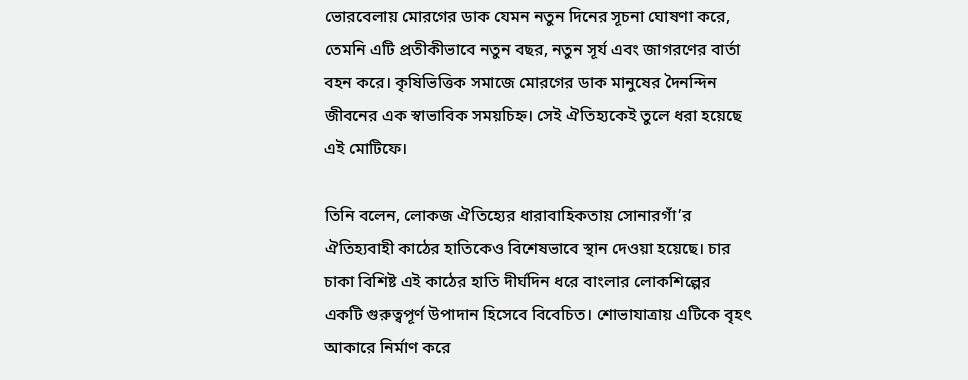ভোরবেলায় মোরগের ডাক যেমন নতুন দিনের সূচনা ঘোষণা করে, তেমনি এটি প্রতীকীভাবে নতুন বছর, নতুন সূর্য এবং জাগরণের বার্তা বহন করে। কৃষিভিত্তিক সমাজে মোরগের ডাক মানুষের দৈনন্দিন জীবনের এক স্বাভাবিক সময়চিহ্ন। সেই ঐতিহ্যকেই তুলে ধরা হয়েছে এই মোটিফে।

তিনি বলেন, লোকজ ঐতিহ্যের ধারাবাহিকতায় সোনারগাঁ’র ঐতিহ্যবাহী কাঠের হাতিকেও বিশেষভাবে স্থান দেওয়া হয়েছে। চার চাকা বিশিষ্ট এই কাঠের হাতি দীর্ঘদিন ধরে বাংলার লোকশিল্পের একটি গুরুত্বপূর্ণ উপাদান হিসেবে বিবেচিত। শোভাযাত্রায় এটিকে বৃহৎ আকারে নির্মাণ করে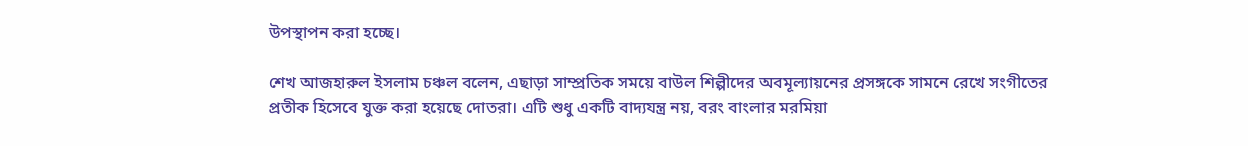উপস্থাপন করা হচ্ছে।

শেখ আজহারুল ইসলাম চঞ্চল বলেন, এছাড়া সাম্প্রতিক সময়ে বাউল শিল্পীদের অবমূল্যায়নের প্রসঙ্গকে সামনে রেখে সংগীতের প্রতীক হিসেবে যুক্ত করা হয়েছে দোতরা। এটি শুধু একটি বাদ্যযন্ত্র নয়, বরং বাংলার মরমিয়া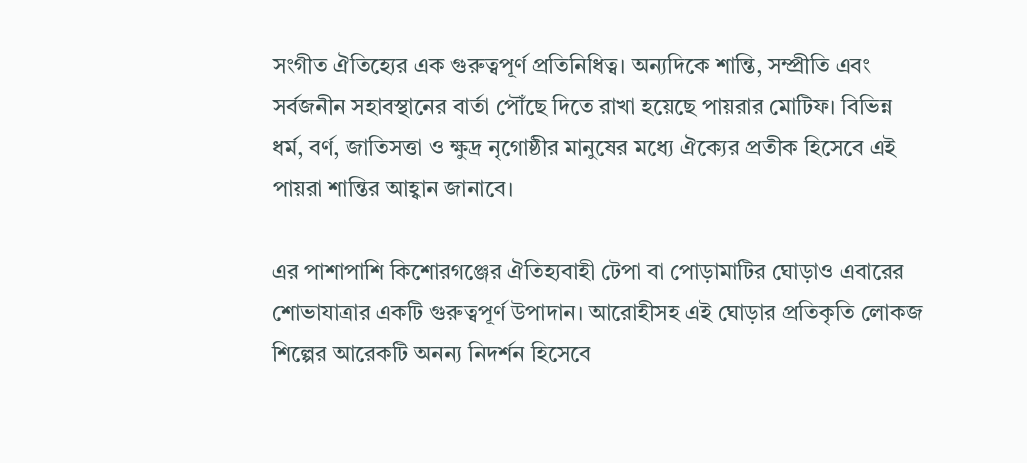সংগীত ঐতিহ্যের এক গুরুত্বপূর্ণ প্রতিনিধিত্ব। অন্যদিকে শান্তি, সম্প্রীতি এবং সর্বজনীন সহাবস্থানের বার্তা পৌঁছে দিতে রাখা হয়েছে পায়রার মোটিফ। বিভিন্ন ধর্ম, বর্ণ, জাতিসত্তা ও ক্ষুদ্র নৃগোষ্ঠীর মানুষের মধ্যে ঐক্যের প্রতীক হিসেবে এই পায়রা শান্তির আহ্বান জানাবে।

এর পাশাপাশি কিশোরগঞ্জের ঐতিহ্যবাহী টেপা বা পোড়ামাটির ঘোড়াও এবারের শোভাযাত্রার একটি গুরুত্বপূর্ণ উপাদান। আরোহীসহ এই ঘোড়ার প্রতিকৃতি লোকজ শিল্পের আরেকটি অনন্য নিদর্শন হিসেবে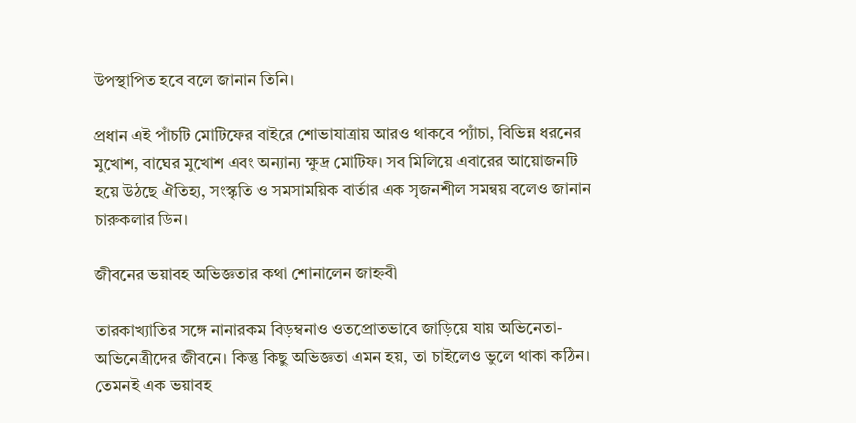উপস্থাপিত হবে বলে জানান তিনি।

প্রধান এই পাঁচটি মোটিফের বাইরে শোভাযাত্রায় আরও থাকবে প্যাঁচা, বিভিন্ন ধরনের মুখোশ, বাঘের মুখোশ এবং অন্যান্য ক্ষুদ্র মোটিফ। সব মিলিয়ে এবারের আয়োজনটি হয়ে উঠছে ঐতিহ্য, সংস্কৃতি ও সমসাময়িক বার্তার এক সৃজনশীল সমন্বয় বলেও জানান চারুকলার ডিন।

জীবনের ভয়াবহ অভিজ্ঞতার কথা শোনালেন জাহ্নবী

তারকাখ্যাতির সঙ্গে নানারকম বিড়ম্বনাও ওতপ্রোতভাবে জাড়িয়ে যায় অভিনেতা-অভিনেত্রীদের জীবনে। কিন্তু কিছু অভিজ্ঞতা এমন হয়, তা চাইলেও ভুলে থাকা কঠিন। তেমনই এক ভয়াবহ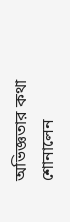অভিজ্ঞতার কথা শোনালেন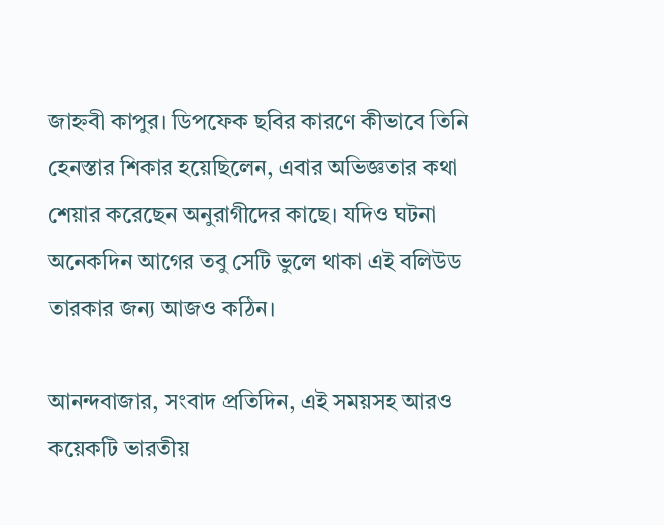জাহ্নবী কাপুর। ডিপফেক ছবির কারণে কীভাবে তিনি হেনস্তার শিকার হয়েছিলেন, এবার অভিজ্ঞতার কথা শেয়ার করেছেন অনুরাগীদের কাছে। যদিও ঘটনা অনেকদিন আগের তবু সেটি ভুলে থাকা এই বলিউড তারকার জন্য আজও কঠিন।

আনন্দবাজার, সংবাদ প্রতিদিন, এই সময়সহ আরও কয়েকটি ভারতীয়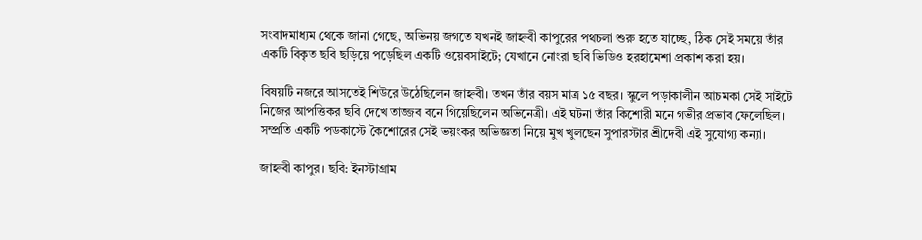সংবাদমাধ্যম থেকে জানা গেছে, অভিনয় জগতে যখনই জাহ্নবী কাপুরের পথচলা শুরু হতে যাচ্ছে, ঠিক সেই সময়ে তাঁর একটি বিকৃত ছবি ছড়িয়ে পড়েছিল একটি ওয়েবসাইটে; যেখানে নোংরা ছবি ভিডিও হরহামেশা প্রকাশ করা হয়।

বিষয়টি নজরে আসতেই শিউরে উঠেছিলেন জাহ্নবী। তখন তাঁর বয়স মাত্র ১৫ বছর। স্কুলে পড়াকালীন আচমকা সেই সাইটে নিজের আপত্তিকর ছবি দেখে তাজ্জব বনে গিয়েছিলেন অভিনেত্রী। এই ঘটনা তাঁর কিশোরী মনে গভীর প্রভাব ফেলেছিল। সম্প্রতি একটি পডকাস্টে কৈশোরের সেই ভয়ংকর অভিজ্ঞতা নিয়ে মুখ খুলছেন সুপারস্টার শ্রীদেবী এই সুযোগ্য কন্যা।

জাহ্নবী কাপুর। ছবি: ইনস্টাগ্রাম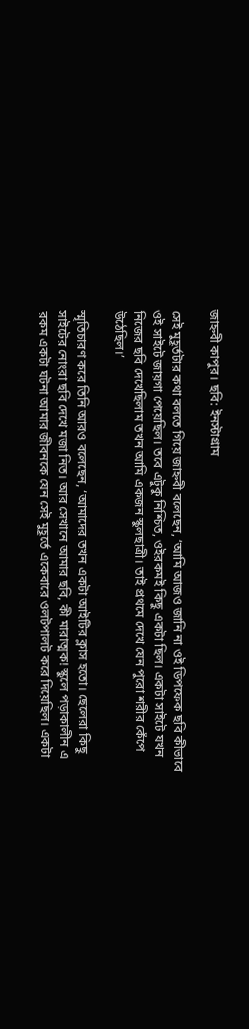জাহ্নবী কাপুর। ছবি: ইনস্টাগ্রাম

সেই মুহূর্তটার কথা বলতে গিয়ে জাহ্নবী বলেছেন, ‘আমি আজও জানি না ওই ডিপফেক ছবি কীভাবে ওই সাইটে জায়গা পেয়েছিল। তবে এটুকু নিশ্চিত, ওইরকমই কিছু একটা ছিল। একটা সাইটে যখন নিজের ছবি দেখেছিলাম তখন আমি একজন স্কুলছাত্রী। তাই প্রথমে দেখে যেন পুরো শরীর কেঁপে উঠেছিল।’

স্মৃতিচারণ করে তিনি আরও বলেছেন, ‘আমাদের তখন একটা আইটির ক্লাস হতো। ছেলেরা কিছু সাইটের নোংরা ছবি দেখে মজা নিত। আর সেখানে আমার ছবি, কী মারাত্মক! স্কুলে পড়াকালীন এ রকম একটা ঘটনা আমার জীবনকে যেন সেই মুহূর্তে একেবারে ওলটপালট করে দিয়েছিল। একটা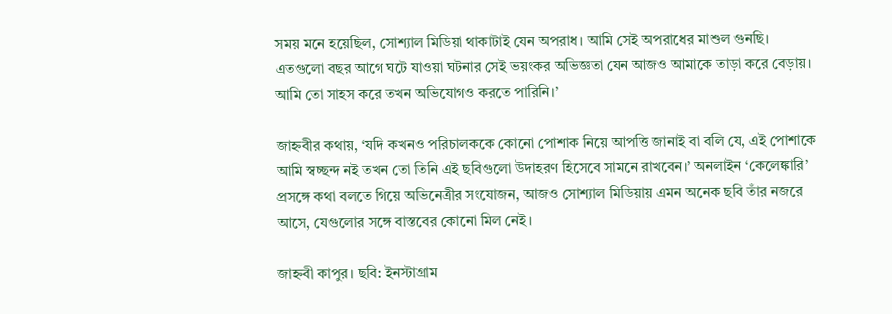সময় মনে হয়েছিল, সোশ্যাল মিডিয়া থাকাটাই যেন অপরাধ। আমি সেই অপরাধের মাশুল গুনছি। এতগুলো বছর আগে ঘটে যাওয়া ঘটনার সেই ভয়ংকর অভিজ্ঞতা যেন আজও আমাকে তাড়া করে বেড়ায়। আমি তো সাহস করে তখন অভিযোগও করতে পারিনি।’

জাহ্নবীর কথায়, ‘যদি কখনও পরিচালককে কোনো পোশাক নিয়ে আপত্তি জানাই বা বলি যে, এই পোশাকে আমি স্বচ্ছন্দ নই তখন তো তিনি এই ছবিগুলো উদাহরণ হিসেবে সামনে রাখবেন।’ অনলাইন ‘কেলেঙ্কারি’ প্রসঙ্গে কথা বলতে গিয়ে অভিনেত্রীর সংযোজন, আজও সোশ্যাল মিডিয়ায় এমন অনেক ছবি তাঁর নজরে আসে, যেগুলোর সঙ্গে বাস্তবের কোনো মিল নেই।

জাহ্নবী কাপুর। ছবি: ইনস্টাগ্রাম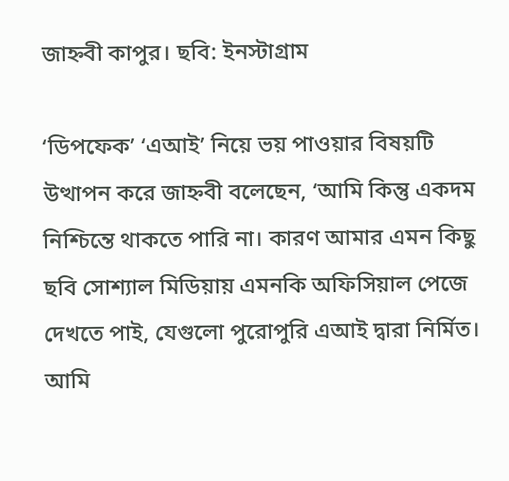জাহ্নবী কাপুর। ছবি: ইনস্টাগ্রাম

‘ডিপফেক’ ‘এআই’ নিয়ে ভয় পাওয়ার বিষয়টি উত্থাপন করে জাহ্নবী বলেছেন, ‘আমি কিন্তু একদম নিশ্চিন্তে থাকতে পারি না। কারণ আমার এমন কিছু ছবি সোশ্যাল মিডিয়ায় এমনকি অফিসিয়াল পেজে দেখতে পাই, যেগুলো পুরোপুরি এআই দ্বারা নির্মিত। আমি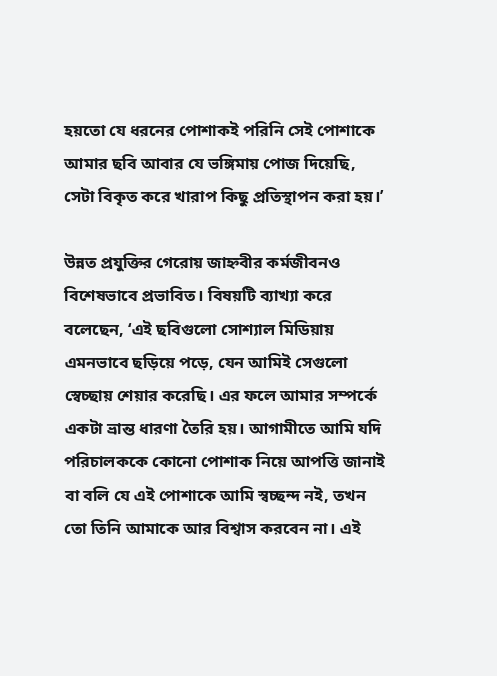হয়তো যে ধরনের পোশাকই পরিনি সেই পোশাকে আমার ছবি আবার যে ভঙ্গিমায় পোজ দিয়েছি, সেটা বিকৃত করে খারাপ কিছু প্রতিস্থাপন করা হয়।’

উন্নত প্রযুক্তির গেরোয় জাহ্নবীর কর্মজীবনও বিশেষভাবে প্রভাবিত। বিষয়টি ব্যাখ্যা করে বলেছেন, ‘এই ছবিগুলো সোশ্যাল মিডিয়ায় এমনভাবে ছড়িয়ে পড়ে, যেন আমিই সেগুলো স্বেচ্ছায় শেয়ার করেছি। এর ফলে আমার সম্পর্কে একটা ভ্রান্ত ধারণা তৈরি হয়। আগামীতে আমি যদি পরিচালককে কোনো পোশাক নিয়ে আপত্তি জানাই বা বলি যে এই পোশাকে আমি স্বচ্ছন্দ নই, তখন তো তিনি আমাকে আর বিশ্বাস করবেন না। এই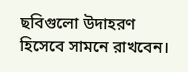ছবিগুলো উদাহরণ হিসেবে সামনে রাখবেন।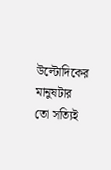উল্টোদিকের মানুষটার তো সত্যিই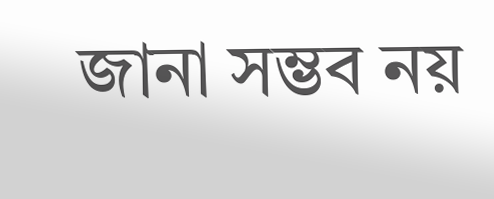জানা সম্ভব নয়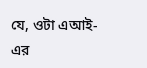যে, ওটা এআই-এর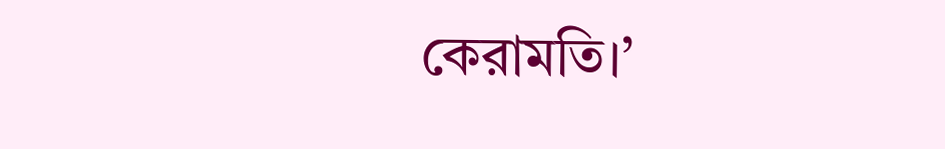কেরামতি।’